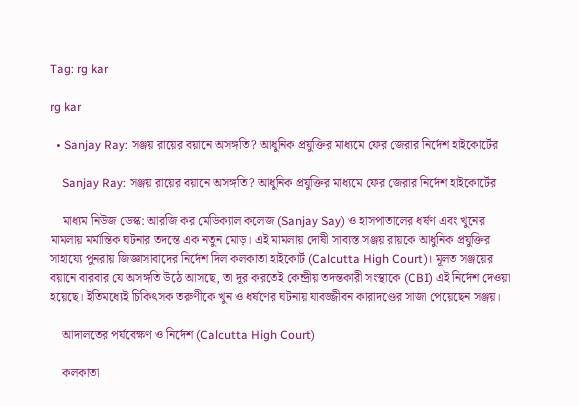Tag: rg kar

rg kar

  • Sanjay Ray: সঞ্জয় রায়ের বয়ানে অসঙ্গতি? আধুনিক প্রযুক্তির মাধ্যমে ফের জেরার নির্দেশ হাইকোর্টের

    Sanjay Ray: সঞ্জয় রায়ের বয়ানে অসঙ্গতি? আধুনিক প্রযুক্তির মাধ্যমে ফের জেরার নির্দেশ হাইকোর্টের

    মাধ্যম নিউজ ডেস্ক: আরজি কর মেডিক্যাল কলেজ (Sanjay Say) ও হাসপাতালের ধর্ষণ এবং খুনের মামলায় মর্মান্তিক ঘটনার তদন্তে এক নতুন মোড়। এই মামলায় দোষী সাব্যস্ত সঞ্জয় রায়কে আধুনিক প্রযুক্তির সাহায্যে পুনরায় জিজ্ঞাসাবাদের নির্দেশ দিল কলকাতা হাইকোর্ট (Calcutta High Court)। মূলত সঞ্জয়ের বয়ানে বারবার যে অসঙ্গতি উঠে আসছে, তা দূর করতেই কেন্দ্রীয় তদন্তকারী সংস্থাকে (CBI) এই নির্দেশ দেওয়া হয়েছে। ইতিমধ্যেই চিকিৎসক তরুণীকে খুন ও ধর্ষণের ঘটনায় যাবজ্জীবন কারাদণ্ডের সাজা পেয়েছেন সঞ্জয়।

    আদালতের পর্যবেক্ষণ ও নির্দেশ (Calcutta High Court)

    কলকাতা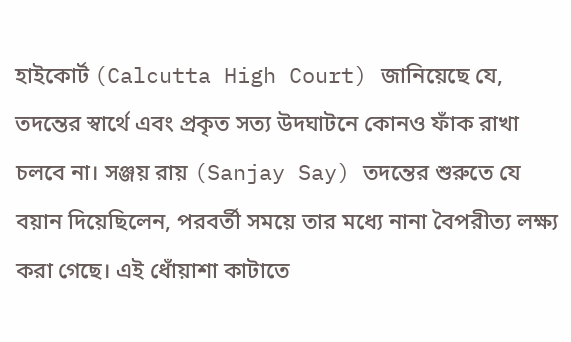হাইকোর্ট (Calcutta High Court) জানিয়েছে যে, তদন্তের স্বার্থে এবং প্রকৃত সত্য উদঘাটনে কোনও ফাঁক রাখা চলবে না। সঞ্জয় রায় (Sanjay Say) তদন্তের শুরুতে যে বয়ান দিয়েছিলেন, পরবর্তী সময়ে তার মধ্যে নানা বৈপরীত্য লক্ষ্য করা গেছে। এই ধোঁয়াশা কাটাতে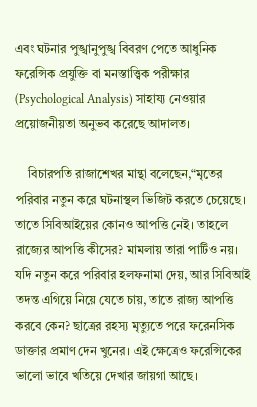এবং ঘটনার পুঙ্খানুপুঙ্খ বিবরণ পেতে আধুনিক ফরেন্সিক প্রযুক্তি বা মনস্তাত্ত্বিক পরীক্ষার (Psychological Analysis) সাহায্য নেওয়ার প্রয়োজনীয়তা অনুভব করেছে আদালত।

    বিচারপতি রাজাশেখর মান্থা বলেছেন,“মৃতের পরিবার নতুন করে ঘটনাস্থল ভিজিট করতে চেয়েছে। তাতে সিবিআইয়ের কোনও আপত্তি নেই। তাহলে রাজ্যের আপত্তি কীসের? মামলায় তারা পার্টিও নয়। যদি নতুন করে পরিবার হলফনামা দেয়, আর সিবিআই তদন্ত এগিয়ে নিয়ে যেতে চায়, তাতে রাজ্য আপত্তি করবে কেন? ছাত্রের রহস্য মৃত্যুতে পরে ফরেনসিক ডাক্তার প্রমাণ দেন খুনের। এই ক্ষেত্রেও ফরেন্সিকের ভালো ভাবে খতিয়ে দেখার জায়গা আছে।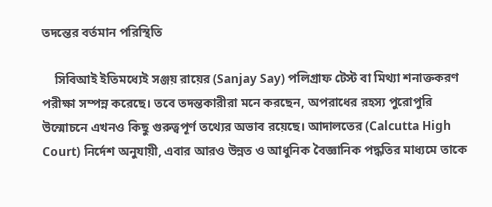তদন্তের বর্তমান পরিস্থিতি

    সিবিআই ইতিমধ্যেই সঞ্জয় রায়ের (Sanjay Say) পলিগ্রাফ টেস্ট বা মিথ্যা শনাক্তকরণ পরীক্ষা সম্পন্ন করেছে। তবে তদন্তকারীরা মনে করছেন, অপরাধের রহস্য পুরোপুরি উন্মোচনে এখনও কিছু গুরুত্বপূর্ণ তথ্যের অভাব রয়েছে। আদালতের (Calcutta High Court) নির্দেশ অনুযায়ী, এবার আরও উন্নত ও আধুনিক বৈজ্ঞানিক পদ্ধতির মাধ্যমে তাকে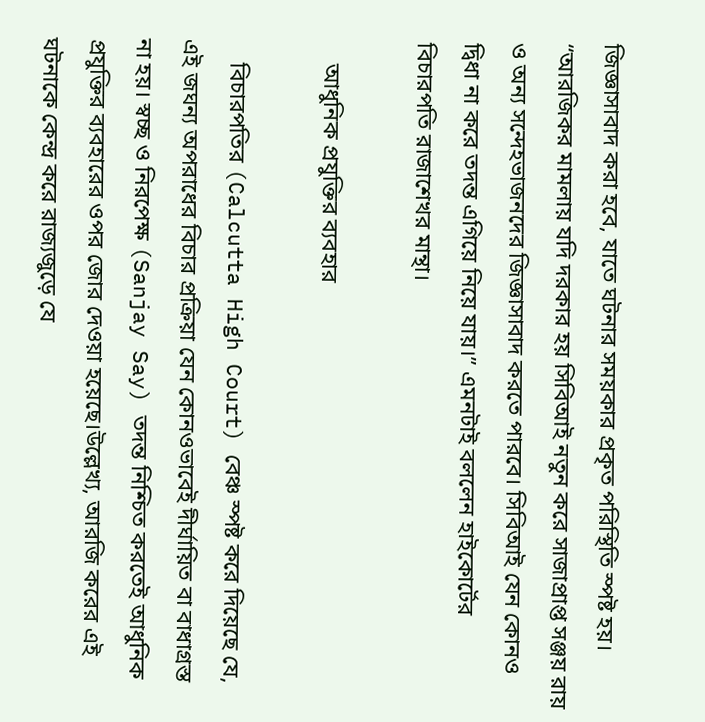জিজ্ঞাসাবাদ করা হবে, যাতে ঘটনার সময়কার প্রকৃত পরিস্থিতি স্পষ্ট হয়। “আরজিকর মামলায় যদি দরকার হয় সিবিআই নতুন করে সাজাপ্রাপ্ত সঞ্জয় রায় ও অন্য সন্দেহভাজনদের জিজ্ঞাসাবাদ করতে পারবে। সিবিআই যেন কোনও দ্বিধা না করে তদন্ত এগিয়ে নিয়ে যায়।” এমনটাই বললেন হাইকোর্টের বিচারপতি রাজাশেখর মান্থা।

    আধুনিক প্রযুক্তির ব্যবহার

    বিচারপতির (Calcutta High Court) বেঞ্চ স্পষ্ট করে দিয়েছে যে, এই জঘন্য অপরাধের বিচার প্রক্রিয়া যেন কোনওভাবেই দীর্ঘায়িত বা বাধাগ্রস্ত না হয়। স্বচ্ছ ও নিরপেক্ষ (Sanjay Say) তদন্ত নিশ্চিত করতেই আধুনিক প্রযুক্তির ব্যবহারের ওপর জোর দেওয়া হয়েছে।উল্লেখ্য, আরজি করের এই ঘটনাকে কেন্দ্র করে রাজ্যজুড়ে যে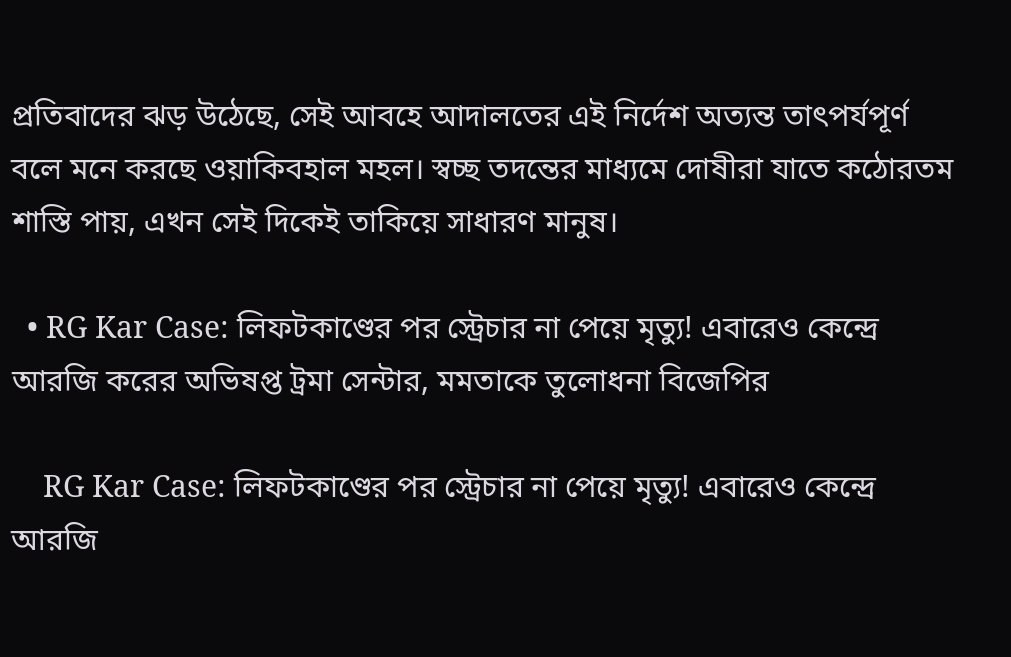প্রতিবাদের ঝড় উঠেছে, সেই আবহে আদালতের এই নির্দেশ অত্যন্ত তাৎপর্যপূর্ণ বলে মনে করছে ওয়াকিবহাল মহল। স্বচ্ছ তদন্তের মাধ্যমে দোষীরা যাতে কঠোরতম শাস্তি পায়, এখন সেই দিকেই তাকিয়ে সাধারণ মানুষ।

  • RG Kar Case: লিফটকাণ্ডের পর স্ট্রেচার না পেয়ে মৃত্যু! এবারেও কেন্দ্রে আরজি করের অভিষপ্ত ট্রমা সেন্টার, মমতাকে তুলোধনা বিজেপির

    RG Kar Case: লিফটকাণ্ডের পর স্ট্রেচার না পেয়ে মৃত্যু! এবারেও কেন্দ্রে আরজি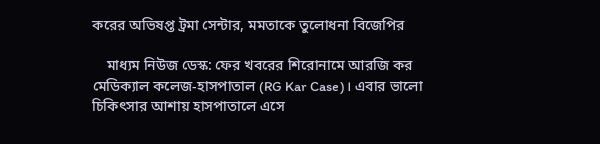করের অভিষপ্ত ট্রমা সেন্টার, মমতাকে তুলোধনা বিজেপির

    মাধ্যম নিউজ ডেস্ক: ফের খবরের শিরোনামে আরজি কর মেডিক্যাল কলেজ-হাসপাতাল (RG Kar Case)। এবার ভালো চিকিৎসার আশায় হাসপাতালে এসে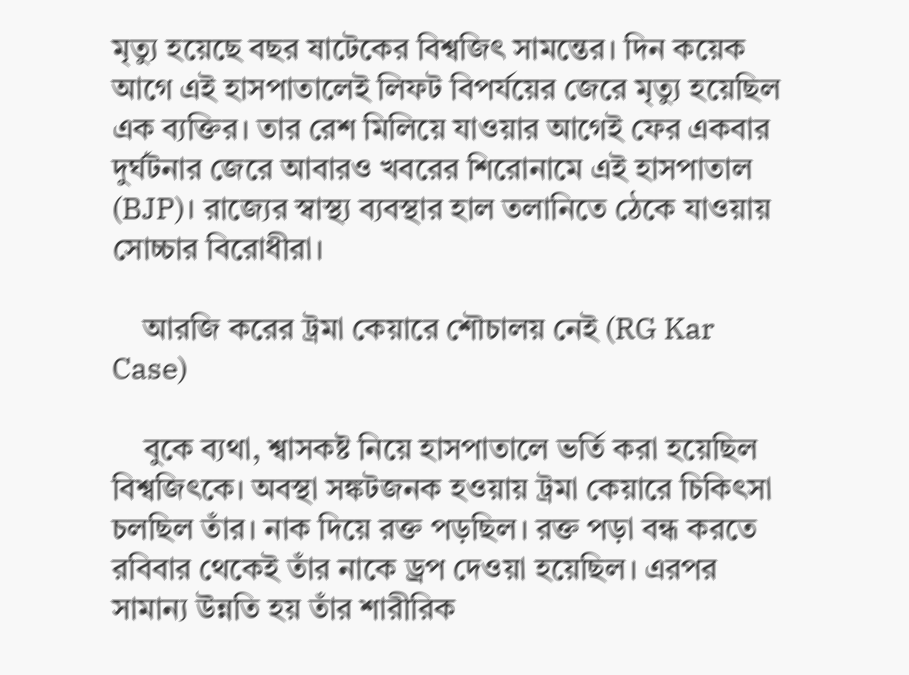মৃত্যু হয়েছে বছর ষাটেকের বিশ্বজিৎ সামন্তের। দিন কয়েক আগে এই হাসপাতালেই লিফট বিপর্যয়ের জেরে মৃত্যু হয়েছিল এক ব্যক্তির। তার রেশ মিলিয়ে যাওয়ার আগেই ফের একবার দুর্ঘটনার জেরে আবারও খবরের শিরোনামে এই হাসপাতাল (BJP)। রাজ্যের স্বাস্থ্য ব্যবস্থার হাল তলানিতে ঠেকে যাওয়ায় সোচ্চার বিরোধীরা।

    আরজি করের ট্রমা কেয়ারে শৌচালয় নেই (RG Kar Case)

    বুকে ব্যথা, শ্বাসকষ্ট নিয়ে হাসপাতালে ভর্তি করা হয়েছিল বিশ্বজিৎকে। অবস্থা সঙ্কটজনক হওয়ায় ট্রমা কেয়ারে চিকিৎসা চলছিল তাঁর। নাক দিয়ে রক্ত পড়ছিল। রক্ত পড়া বন্ধ করতে রবিবার থেকেই তাঁর নাকে ড্রপ দেওয়া হয়েছিল। এরপর সামান্য উন্নতি হয় তাঁর শারীরিক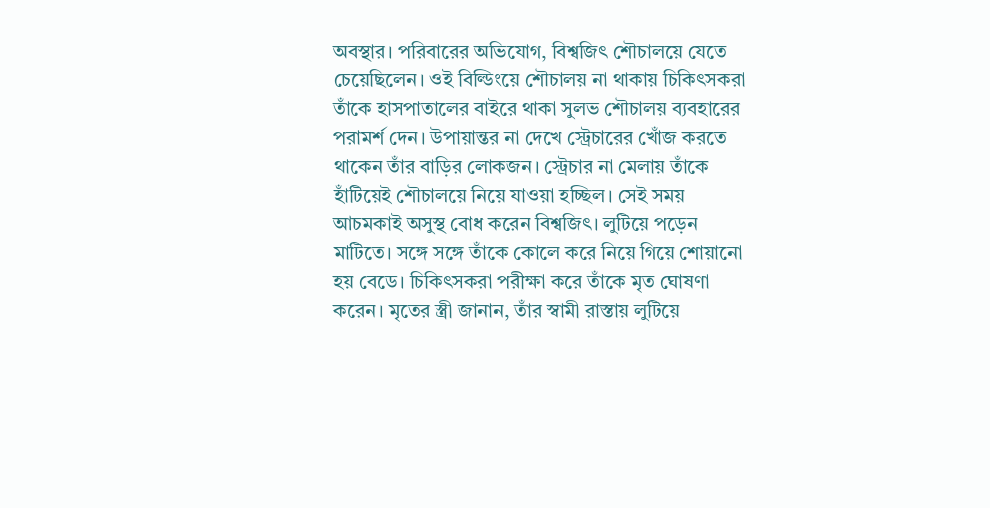অবস্থার। পরিবারের অভিযোগ, বিশ্বজিৎ শৌচালয়ে যেতে চেয়েছিলেন। ওই বিল্ডিংয়ে শৌচালয় না থাকায় চিকিৎসকরা তাঁকে হাসপাতালের বাইরে থাকা সুলভ শৌচালয় ব্যবহারের পরামর্শ দেন। উপায়ান্তর না দেখে স্ট্রেচারের খোঁজ করতে থাকেন তাঁর বাড়ির লোকজন। স্ট্রেচার না মেলায় তাঁকে হাঁটিয়েই শৌচালয়ে নিয়ে যাওয়া হচ্ছিল। সেই সময় আচমকাই অসুস্থ বোধ করেন বিশ্বজিৎ। লুটিয়ে পড়েন মাটিতে। সঙ্গে সঙ্গে তাঁকে কোলে করে নিয়ে গিয়ে শোয়ানো হয় বেডে। চিকিৎসকরা পরীক্ষা করে তাঁকে মৃত ঘোষণা করেন। মৃতের স্ত্রী জানান, তাঁর স্বামী রাস্তায় লুটিয়ে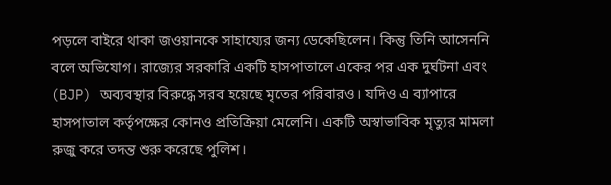পড়লে বাইরে থাকা জওয়ানকে সাহায্যের জন্য ডেকেছিলেন। কিন্তু তিনি আসেননি বলে অভিযোগ। রাজ্যের সরকারি একটি হাসপাতালে একের পর এক দুর্ঘটনা এবং (BJP) অব্যবস্থার বিরুদ্ধে সরব হয়েছে মৃতের পরিবারও। যদিও এ ব্যাপারে হাসপাতাল কর্তৃপক্ষের কোনও প্রতিক্রিয়া মেলেনি। একটি অস্বাভাবিক মৃত্যুর মামলা রুজু করে তদন্ত শুরু করেছে পুলিশ।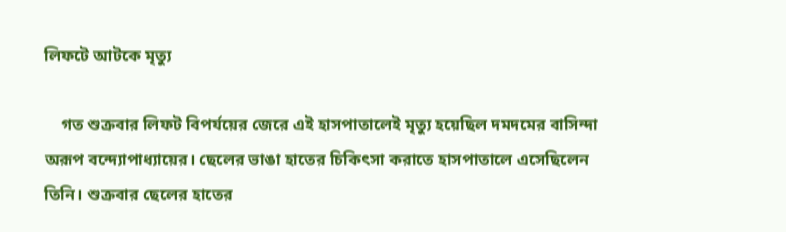লিফটে আটকে মৃত্যু

    গত শুক্রবার লিফট বিপর্যয়ের জেরে এই হাসপাতালেই মৃত্যু হয়েছিল দমদমের বাসিন্দা অরূপ বন্দ্যোপাধ্যায়ের। ছেলের ভাঙা হাতের চিকিৎসা করাতে হাসপাতালে এসেছিলেন তিনি। শুক্রবার ছেলের হাতের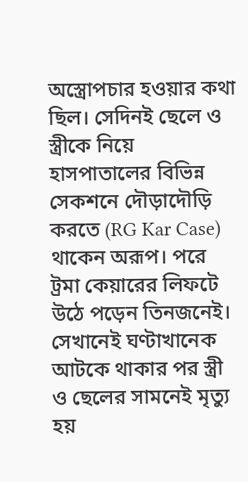অস্ত্রোপচার হওয়ার কথা ছিল। সেদিনই ছেলে ও স্ত্রীকে নিয়ে হাসপাতালের বিভিন্ন সেকশনে দৌড়াদৌড়ি করতে (RG Kar Case) থাকেন অরূপ। পরে ট্রমা কেয়ারের লিফটে উঠে পড়েন তিনজনেই। সেখানেই ঘণ্টাখানেক আটকে থাকার পর স্ত্রী ও ছেলের সামনেই মৃত্যু হয়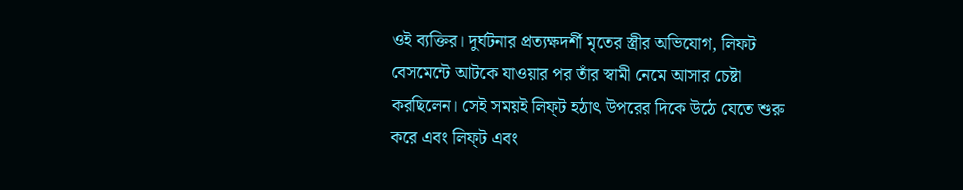ওই ব্যক্তির। দুর্ঘটনার প্রত্যক্ষদর্শী মৃতের স্ত্রীর অভিযোগ, লিফট বেসমেন্টে আটকে যাওয়ার পর তাঁর স্বামী নেমে আসার চেষ্টা করছিলেন। সেই সময়ই লিফ্‌ট হঠাৎ উপরের দিকে উঠে যেতে শুরু করে এবং লিফ্‌ট এবং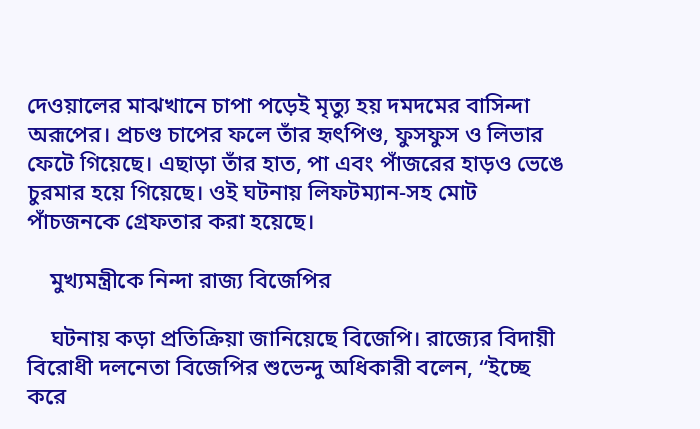দেওয়ালের মাঝখানে চাপা পড়েই মৃত্যু হয় দমদমের বাসিন্দা অরূপের। প্রচণ্ড চাপের ফলে তাঁর হৃৎপিণ্ড, ফুসফুস ও লিভার ফেটে গিয়েছে। এছাড়া তাঁর হাত, পা এবং পাঁজরের হাড়ও ভেঙে চুরমার হয়ে গিয়েছে। ওই ঘটনায় লিফটম্যান-সহ মোট পাঁচজনকে গ্রেফতার করা হয়েছে।

    মুখ্যমন্ত্রীকে নিন্দা রাজ্য বিজেপির

    ঘটনায় কড়া প্রতিক্রিয়া জানিয়েছে বিজেপি। রাজ্যের বিদায়ী বিরোধী দলনেতা বিজেপির শুভেন্দু অধিকারী বলেন, “ইচ্ছে করে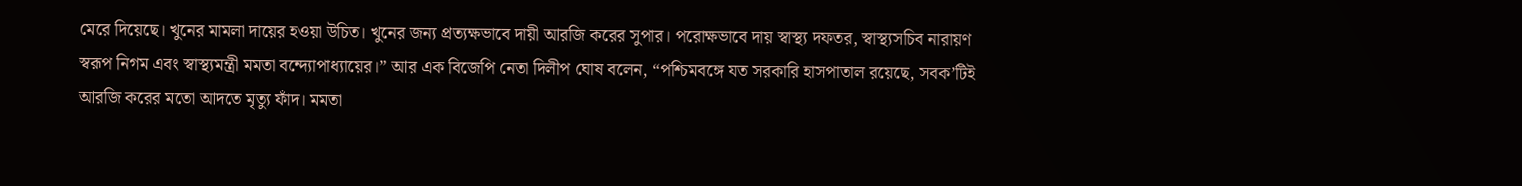মেরে দিয়েছে। খুনের মামলা দায়ের হওয়া উচিত। খুনের জন্য প্রত্যক্ষভাবে দায়ী আরজি করের সুপার। পরোক্ষভাবে দায় স্বাস্থ্য দফতর, স্বাস্থ্যসচিব নারায়ণ স্বরূপ নিগম এবং স্বাস্থ্যমন্ত্রী মমতা বন্দ্যোপাধ্যায়ের।” আর এক বিজেপি নেতা দিলীপ ঘোষ বলেন, “পশ্চিমবঙ্গে যত সরকারি হাসপাতাল রয়েছে, সবক’টিই আরজি করের মতো আদতে মৃত্যু ফাঁদ। মমতা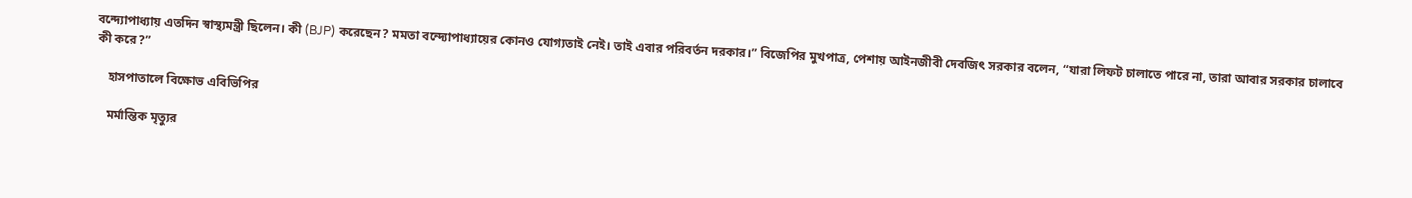বন্দ্যোপাধ্যায় এতদিন স্বাস্থ্যমন্ত্রী ছিলেন। কী (BJP) করেছেন? মমতা বন্দ্যোপাধ্যায়ের কোনও যোগ্যতাই নেই। তাই এবার পরিবর্তন দরকার।” বিজেপির মুখপাত্র, পেশায় আইনজীবী দেবজিৎ সরকার বলেন, “যারা লিফট চালাতে পারে না, তারা আবার সরকার চালাবে কী করে?”

    হাসপাতালে বিক্ষোভ এবিভিপির

    মর্মান্তিক মৃত্যুর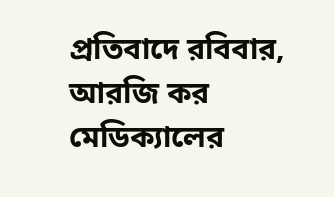প্রতিবাদে রবিবার, আরজি কর মেডিক্যালের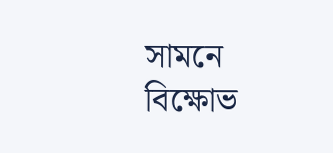সামনে বিক্ষোভ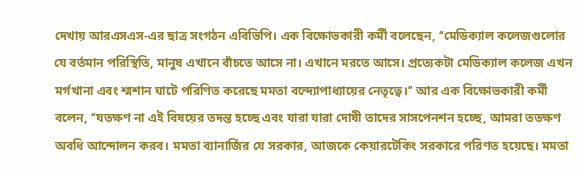দেখায় আরএসএস-এর ছাত্র সংগঠন এবিভিপি। এক বিক্ষোভকারী কর্মী বলেছেন, ‘‘মেডিক্যাল কলেজগুলোর যে বর্তমান পরিস্থিতি, মানুষ এখানে বাঁচতে আসে না। এখানে মরতে আসে। প্রত্যেকটা মেডিক্যাল কলেজ এখন মর্গখানা এবং শ্মশান ঘাটে পরিণিত করেছে মমতা বন্দ্যোপাধ্যায়ের নেতৃত্বে।’’ আর এক বিক্ষোভকারী কর্মী বলেন, ‘‘যতক্ষণ না এই বিষয়ের তদন্ত হচ্ছে এবং যারা যারা দোষী তাদের সাসপেনশন হচ্ছে, আমরা ততক্ষণ অবধি আন্দোলন করব। মমতা ব্যানার্জির যে সরকার, আজকে কেয়ারটেকিং সরকারে পরিণত হয়েছে। মমতা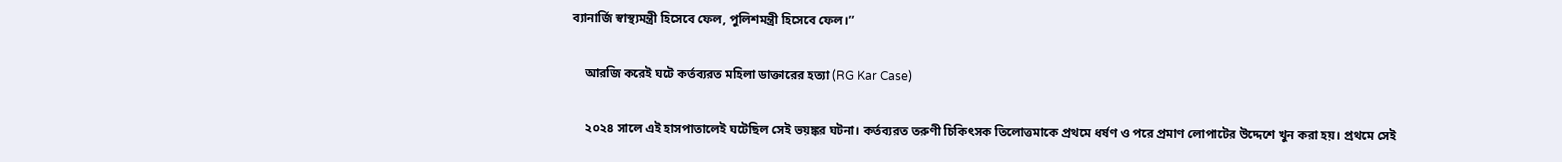ব্যানার্জি স্বাস্থ্যমন্ত্রী হিসেবে ফেল, পুলিশমন্ত্রী হিসেবে ফেল।’’

    আরজি করেই ঘটে কর্তব্যরত মহিলা ডাক্তারের হত্যা (RG Kar Case)

    ২০২৪ সালে এই হাসপাতালেই ঘটেছিল সেই ভয়ঙ্কর ঘটনা। কর্তব্যরত তরুণী চিকিৎসক তিলোত্তমাকে প্রথমে ধর্ষণ ও পরে প্রমাণ লোপাটের উদ্দেশে খুন করা হয়। প্রথমে সেই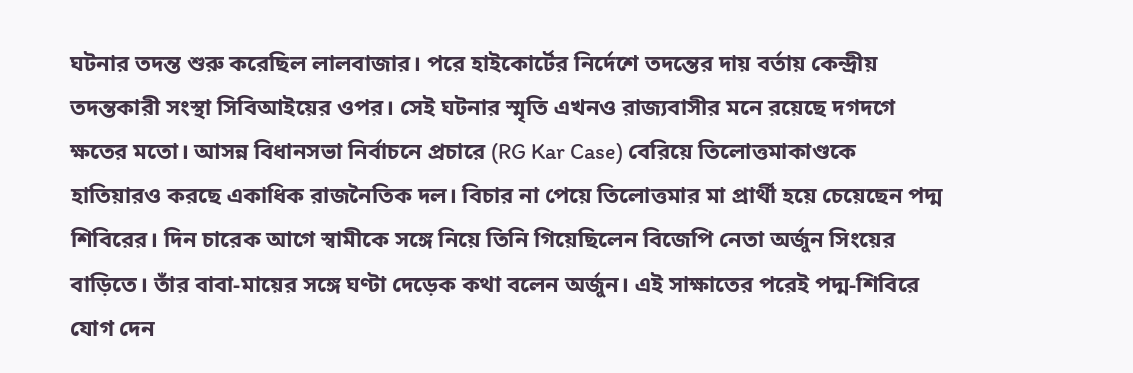ঘটনার তদন্ত শুরু করেছিল লালবাজার। পরে হাইকোর্টের নির্দেশে তদন্তের দায় বর্তায় কেন্দ্রীয় তদন্তকারী সংস্থা সিবিআইয়ের ওপর। সেই ঘটনার স্মৃতি এখনও রাজ্যবাসীর মনে রয়েছে দগদগে ক্ষতের মতো। আসন্ন বিধানসভা নির্বাচনে প্রচারে (RG Kar Case) বেরিয়ে তিলোত্তমাকাণ্ডকে হাতিয়ারও করছে একাধিক রাজনৈতিক দল। বিচার না পেয়ে তিলোত্তমার মা প্রার্থী হয়ে চেয়েছেন পদ্ম শিবিরের। দিন চারেক আগে স্বামীকে সঙ্গে নিয়ে তিনি গিয়েছিলেন বিজেপি নেতা অর্জুন সিংয়ের বাড়িতে। তাঁর বাবা-মায়ের সঙ্গে ঘণ্টা দেড়েক কথা বলেন অর্জুন। এই সাক্ষাতের পরেই পদ্ম-শিবিরে যোগ দেন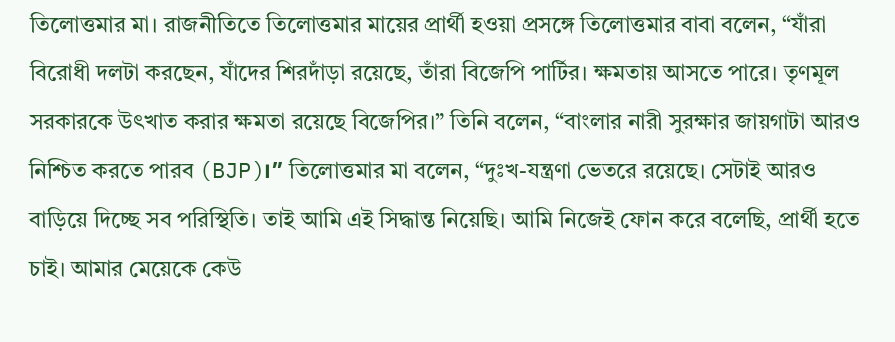তিলোত্তমার মা। রাজনীতিতে তিলোত্তমার মায়ের প্রার্থী হওয়া প্রসঙ্গে তিলোত্তমার বাবা বলেন, “যাঁরা বিরোধী দলটা করছেন, যাঁদের শিরদাঁড়া রয়েছে, তাঁরা বিজেপি পার্টির। ক্ষমতায় আসতে পারে। তৃণমূল সরকারকে উৎখাত করার ক্ষমতা রয়েছে বিজেপির।” তিনি বলেন, “বাংলার নারী সুরক্ষার জায়গাটা আরও নিশ্চিত করতে পারব (BJP)।” তিলোত্তমার মা বলেন, “দুঃখ-যন্ত্রণা ভেতরে রয়েছে। সেটাই আরও বাড়িয়ে দিচ্ছে সব পরিস্থিতি। তাই আমি এই সিদ্ধান্ত নিয়েছি। আমি নিজেই ফোন করে বলেছি, প্রার্থী হতে চাই। আমার মেয়েকে কেউ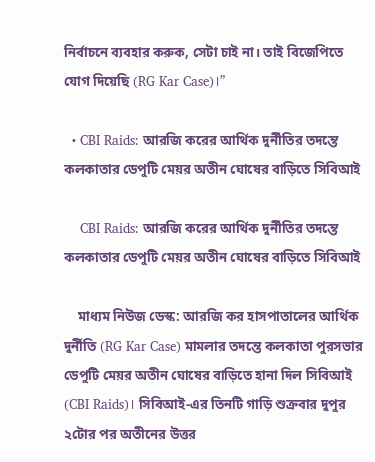নির্বাচনে ব্যবহার করুক, সেটা চাই না। তাই বিজেপিতে যোগ দিয়েছি (RG Kar Case)।”

  • CBI Raids: আরজি করের আর্থিক দুর্নীতির তদন্তে কলকাতার ডেপুটি মেয়র অতীন ঘোষের বাড়িতে সিবিআই

    CBI Raids: আরজি করের আর্থিক দুর্নীতির তদন্তে কলকাতার ডেপুটি মেয়র অতীন ঘোষের বাড়িতে সিবিআই

    মাধ্যম নিউজ ডেস্ক: আরজি কর হাসপাতালের আর্থিক দুর্নীতি (RG Kar Case) মামলার তদন্তে কলকাতা পুরসভার ডেপুটি মেয়র অতীন ঘোষের বাড়িতে হানা দিল সিবিআই (CBI Raids)। সিবিআই-এর তিনটি গাড়ি শুক্রবার দুপুর ২টোর পর অতীনের উত্তর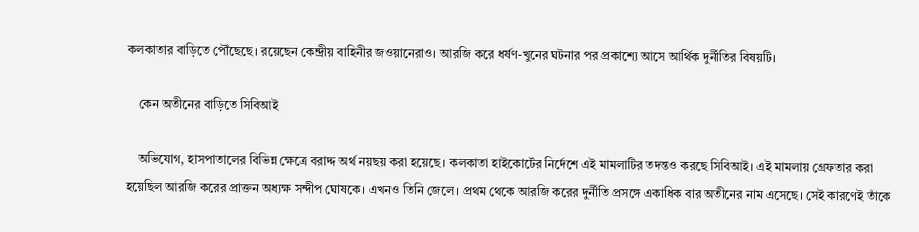কলকাতার বাড়িতে পৌঁছেছে। রয়েছেন কেন্দ্রীয় বাহিনীর জওয়ানেরাও। আরজি করে ধর্ষণ-খুনের ঘটনার পর প্রকাশ্যে আসে আর্থিক দুর্নীতির বিষয়টি।

    কেন অতীনের বাড়িতে সিবিআই

    অভিযোগ, হাসপাতালের বিভিন্ন ক্ষেত্রে বরাদ্দ অর্থ নয়ছয় করা হয়েছে। কলকাতা হাইকোর্টের নির্দেশে এই মামলাটির তদন্তও করছে সিবিআই। এই মামলায় গ্রেফতার করা হয়েছিল আরজি করের প্রাক্তন অধ্যক্ষ সন্দীপ ঘোষকে। এখনও তিনি জেলে। প্রথম থেকে আরজি করের দুর্নীতি প্রসঙ্গে একাধিক বার অতীনের নাম এসেছে। সেই কারণেই তাঁকে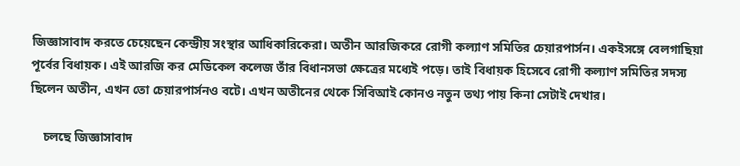জিজ্ঞাসাবাদ করতে চেয়েছেন কেন্দ্রীয় সংস্থার আধিকারিকেরা। অতীন আরজিকরে রোগী কল্যাণ সমিতির চেয়ারপার্সন। একইসঙ্গে বেলগাছিয়া পূর্বের বিধায়ক। এই আরজি কর মেডিকেল কলেজ তাঁর বিধানসভা ক্ষেত্রের মধ্যেই পড়ে। তাই বিধায়ক হিসেবে রোগী কল্যাণ সমিতির সদস্য ছিলেন অতীন, এখন তো চেয়ারপার্সনও বটে। এখন অতীনের থেকে সিবিআই কোনও নতুন তথ্য পায় কিনা সেটাই দেখার।

    চলছে জিজ্ঞাসাবাদ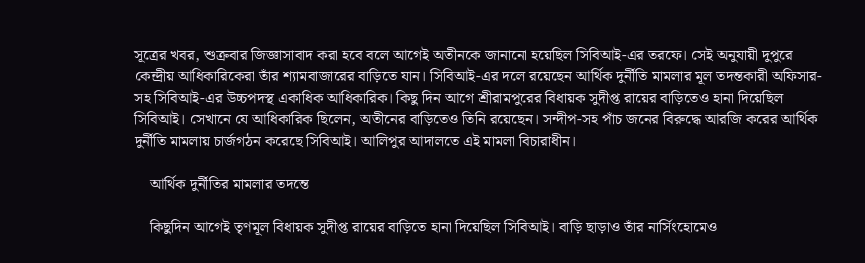সূত্রের খবর, শুক্রবার জিজ্ঞাসাবাদ করা হবে বলে আগেই অতীনকে জানানো হয়েছিল সিবিআই-এর তরফে। সেই অনুযায়ী দুপুরে কেন্দ্রীয় আধিকারিকেরা তাঁর শ্যামবাজারের বাড়িতে যান। সিবিআই-এর দলে রয়েছেন আর্থিক দুর্নীতি মামলার মূল তদন্তকারী অফিসার-সহ সিবিআই-এর উচ্চপদস্থ একাধিক আধিকারিক। কিছু দিন আগে শ্রীরামপুরের বিধায়ক সুদীপ্ত রায়ের বাড়িতেও হানা দিয়েছিল সিবিআই। সেখানে যে আধিকারিক ছিলেন, অতীনের বাড়িতেও তিনি রয়েছেন। সন্দীপ-সহ পাঁচ জনের বিরুদ্ধে আরজি করের আর্থিক দুর্নীতি মামলায় চার্জগঠন করেছে সিবিআই। আলিপুর আদালতে এই মামলা বিচারাধীন।

    আর্থিক দুর্নীতির মামলার তদন্তে

    কিছুদিন আগেই তৃণমূল বিধায়ক সুদীপ্ত রায়ের বাড়িতে হানা দিয়েছিল সিবিআই। বাড়ি ছাড়াও তাঁর নার্সিংহোমেও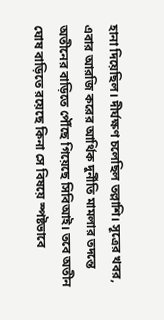হানা দিয়েছিল। দীর্ঘক্ষণ চলেছিল তল্লাশি। সূত্রের খবর, এবার আরজি করের আর্থিক দুর্নীতি মামলার তদন্তে অতীনের বাড়িতে পৌঁছে গিয়েছে সিবিআই। তবে অতীন ঘোষ বাড়িতে রয়েছে কিনা সে বিষয়ে স্পষ্টভাবে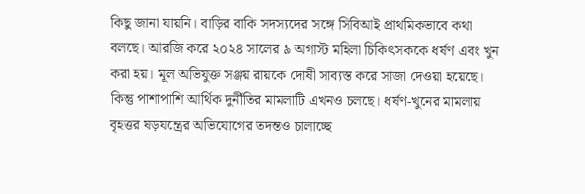কিছু জানা যায়নি। বাড়ির বাকি সদস্যদের সঙ্গে সিবিআই প্রাথমিকভাবে কথা বলছে। আরজি করে ২০২৪ সালের ৯ অগাস্ট মহিলা চিকিৎসককে ধর্ষণ এবং খুন করা হয়। মূল অভিযুক্ত সঞ্জয় রায়কে দোষী সাব্যস্ত করে সাজা দেওয়া হয়েছে। কিন্তু পাশাপাশি আর্থিক দুর্নীতির মামলাটি এখনও চলছে। ধর্ষণ-খুনের মামলায় বৃহত্তর ষড়যন্ত্রের অভিযোগের তদন্তও চালাচ্ছে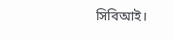সিবিআই।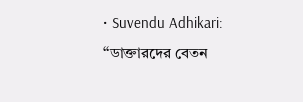• Suvendu Adhikari: ‘‘ডাক্তারদের বেতন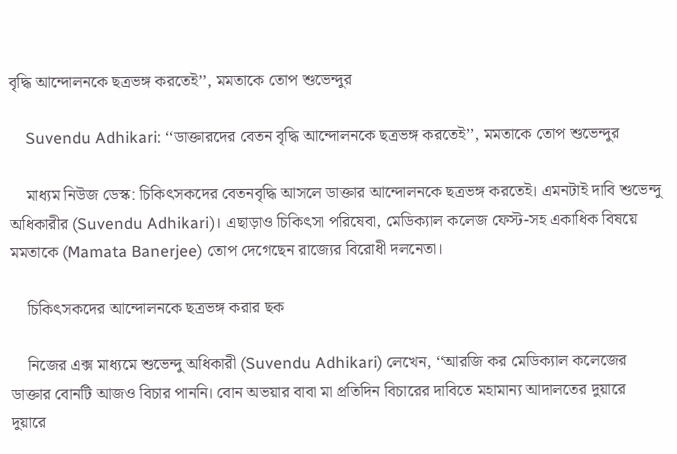বৃদ্ধি আন্দোলনকে ছত্রভঙ্গ করতেই’’, মমতাকে তোপ শুভেন্দুর

    Suvendu Adhikari: ‘‘ডাক্তারদের বেতন বৃদ্ধি আন্দোলনকে ছত্রভঙ্গ করতেই’’, মমতাকে তোপ শুভেন্দুর

    মাধ্যম নিউজ ডেস্ক: চিকিৎসকদের বেতনবৃদ্ধি আসলে ডাক্তার আন্দোলনকে ছত্রভঙ্গ করতেই। এমনটাই দাবি শুভেন্দু অধিকারীর (Suvendu Adhikari)। এছাড়াও চিকিৎসা পরিষেবা, মেডিক্যাল কলেজ ফেস্ট-সহ একাধিক বিষয়ে মমতাকে (Mamata Banerjee) তোপ দেগেছেন রাজ্যের বিরোধী দলনেতা।

    চিকিৎসকদের আন্দোলনকে ছত্রভঙ্গ করার ছক

    নিজের এক্স মাধ্যমে শুভেন্দু অধিকারী (Suvendu Adhikari) লেখেন, ‘‘আরজি কর মেডিক্যাল কলেজের ডাক্তার বোনটি আজও বিচার পাননি। বোন অভয়ার বাবা মা প্রতিদিন বিচারের দাবিতে মহামান্য আদালতের দুয়ারে দুয়ারে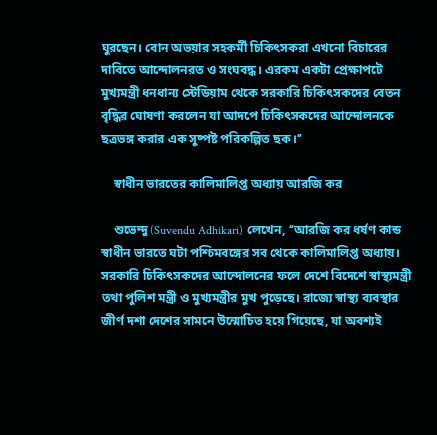ঘুরছেন। বোন অভয়ার সহকর্মী চিকিৎসকরা এখনো বিচারের দাবিতে আন্দোলনরত ও সংঘবদ্ধ। এরকম একটা প্রেক্ষাপটে মুখ্যমন্ত্রী ধনধান্য স্টেডিয়াম থেকে সরকারি চিকিৎসকদের বেতন বৃদ্ধির ঘোষণা করলেন যা আদপে চিকিৎসকদের আন্দোলনকে ছত্রভঙ্গ করার এক সুষ্পষ্ট পরিকল্পিত ছক।’’

    স্বাধীন ভারতের কালিমালিপ্ত অধ্যায় আরজি কর

    শুভেন্দু (Suvendu Adhikari) লেখেন, ‘‘আরজি কর ধর্ষণ কান্ড স্বাধীন ভারতে ঘটা পশ্চিমবঙ্গের সব থেকে কালিমালিপ্ত অধ্যায়। সরকারি চিকিৎসকদের আন্দোলনের ফলে দেশে বিদেশে স্বাস্থ্যমন্ত্রী তথা পুলিশ মন্ত্রী ও মুখ্যমন্ত্রীর মুখ পুড়েছে। রাজ্যে স্বাস্থ্য ব্যবস্থার জীর্ণ দশা দেশের সামনে উন্মোচিত হয়ে গিয়েছে, যা অবশ্যই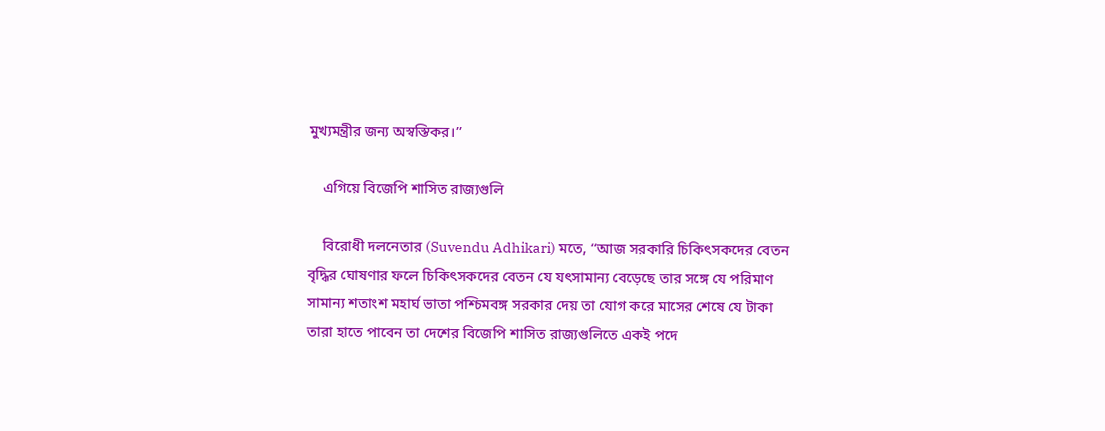মুখ্যমন্ত্রীর জন্য অস্বস্তিকর।’’

    এগিয়ে বিজেপি শাসিত রাজ্যগুলি

    বিরোধী দলনেতার (Suvendu Adhikari) মতে, ‘‘আজ সরকারি চিকিৎসকদের বেতন বৃদ্ধির ঘোষণার ফলে চিকিৎসকদের বেতন যে যৎসামান্য বেড়েছে তার সঙ্গে যে পরিমাণ সামান্য শতাংশ মহার্ঘ ভাতা পশ্চিমবঙ্গ সরকার দেয় তা যোগ করে মাসের শেষে যে টাকা তারা হাতে পাবেন তা দেশের বিজেপি শাসিত রাজ্যগুলিতে একই পদে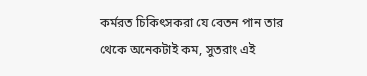কর্মরত চিকিৎসকরা যে বেতন পান তার থেকে অনেকটাই কম, সুতরাং এই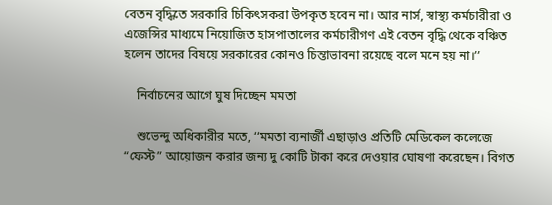বেতন বৃদ্ধিতে সরকারি চিকিৎসকরা উপকৃত হবেন না। আর নার্স, স্বাস্থ্য কর্মচারীরা ও এজেন্সির মাধ্যমে নিয়োজিত হাসপাতালের কর্মচারীগণ এই বেতন বৃদ্ধি থেকে বঞ্চিত হলেন তাদের বিষয়ে সরকারের কোনও চিন্তাভাবনা রয়েছে বলে মনে হয় না।’’

    নির্বাচনের আগে ঘুষ দিচ্ছেন মমতা

    শুভেন্দু অধিকারীর মতে, ‘‘মমতা ব্যনার্জী এছাড়াও প্রতিটি মেডিকেল কলেজে “ফেস্ট” আয়োজন করার জন্য দু কোটি টাকা করে দেওয়ার ঘোষণা করেছেন। বিগত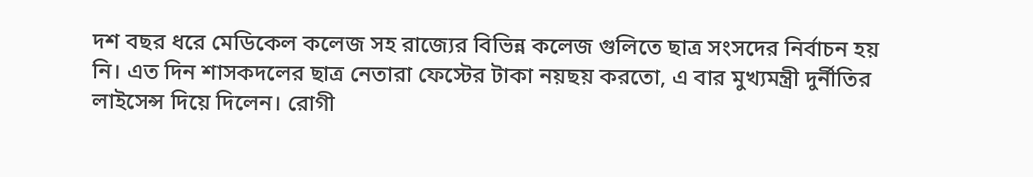দশ বছর ধরে মেডিকেল কলেজ সহ রাজ্যের বিভিন্ন কলেজ গুলিতে ছাত্র সংসদের নির্বাচন হয় নি। এত দিন শাসকদলের ছাত্র নেতারা ফেস্টের টাকা নয়ছয় করতো, এ বার মুখ্যমন্ত্রী দুর্নীতির লাইসেন্স দিয়ে দিলেন। রোগী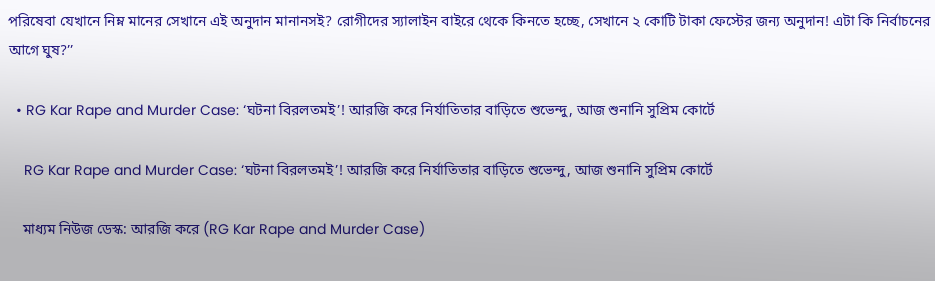পরিষেবা যেখানে নিম্ন মানের সেখানে এই অনুদান মানানসই? রোগীদের স্যালাইন বাইরে থেকে কিনতে হচ্ছে, সেখানে ২ কোটি টাকা ফেস্টের জন্য অনুদান! এটা কি নির্বাচনের আগে ঘুষ?’’

  • RG Kar Rape and Murder Case: ‘ঘটনা বিরলতমই’! আরজি করে নির্যাতিতার বাড়িতে শুভেন্দু, আজ শুনানি সুপ্রিম কোর্টে

    RG Kar Rape and Murder Case: ‘ঘটনা বিরলতমই’! আরজি করে নির্যাতিতার বাড়িতে শুভেন্দু, আজ শুনানি সুপ্রিম কোর্টে

    মাধ্যম নিউজ ডেস্ক: আরজি করে (RG Kar Rape and Murder Case)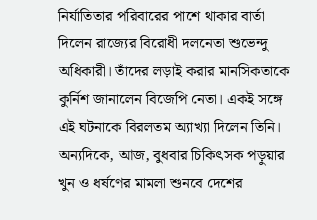নির্যাতিতার পরিবারের পাশে থাকার বার্তা দিলেন রাজ্যের বিরোধী দলনেতা শুভেন্দু অধিকারী। তাঁদের লড়াই করার মানসিকতাকে কুর্নিশ জানালেন বিজেপি নেতা। একই সঙ্গে এই ঘটনাকে বিরলতম অ্যাখ্যা দিলেন তিনি। অন্যদিকে, আজ, বুধবার চিকিৎসক পড়ুয়ার খুন ও ধর্ষণের মামলা শুনবে দেশের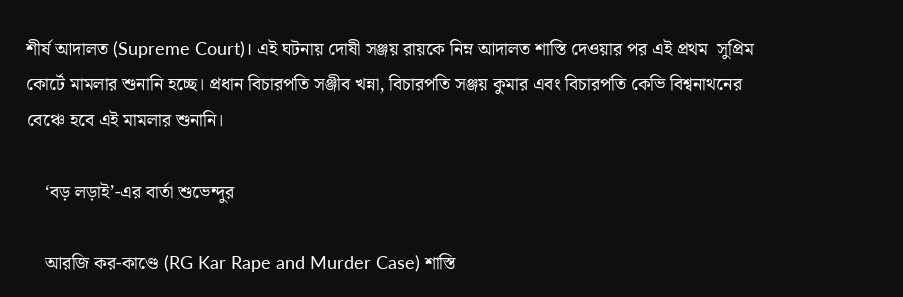শীর্ষ আদালত (Supreme Court)। এই ঘটনায় দোষী সঞ্জয় রায়কে নিম্ন আদালত শাস্তি দেওয়ার পর এই প্রথম  সুপ্রিম কোর্টে মামলার শুনানি হচ্ছে। প্রধান বিচারপতি সঞ্জীব খন্না, বিচারপতি সঞ্জয় কুমার এবং বিচারপতি কেভি বিশ্বনাথনের বেঞ্চে হবে এই মামলার শুনানি।

    ‘বড় লড়াই’-এর বার্তা শুভেন্দুর

    আরজি কর-কাণ্ডে (RG Kar Rape and Murder Case) শাস্তি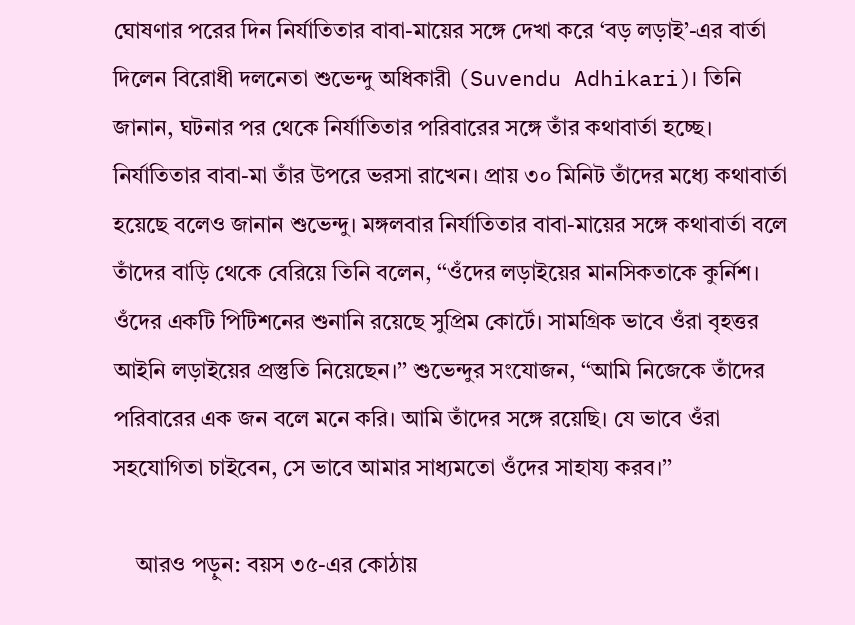ঘোষণার পরের দিন নির্যাতিতার বাবা-মায়ের সঙ্গে দেখা করে ‘বড় লড়াই’-এর বার্তা দিলেন বিরোধী দলনেতা শুভেন্দু অধিকারী (Suvendu Adhikari)। তিনি জানান, ঘটনার পর থেকে নির্যাতিতার পরিবারের সঙ্গে তাঁর কথাবার্তা হচ্ছে। নির্যাতিতার বাবা-মা তাঁর উপরে ভরসা রাখেন। প্রায় ৩০ মিনিট তাঁদের মধ্যে কথাবার্তা হয়েছে বলেও জানান শুভেন্দু। মঙ্গলবার নির্যাতিতার বাবা-মায়ের সঙ্গে কথাবার্তা বলে তাঁদের বাড়ি থেকে বেরিয়ে তিনি বলেন, ‘‘ওঁদের লড়াইয়ের মানসিকতাকে কুর্নিশ। ওঁদের একটি পিটিশনের শুনানি রয়েছে সুপ্রিম কোর্টে। সামগ্রিক ভাবে ওঁরা বৃহত্তর আইনি লড়াইয়ের প্রস্তুতি নিয়েছেন।’’ শুভেন্দুর সংযোজন, ‘‘আমি নিজেকে তাঁদের পরিবারের এক জন বলে মনে করি। আমি তাঁদের সঙ্গে রয়েছি। যে ভাবে ওঁরা সহযোগিতা চাইবেন, সে ভাবে আমার সাধ্যমতো ওঁদের সাহায্য করব।’’

    আরও পড়ুন: বয়স ৩৫-এর কোঠায়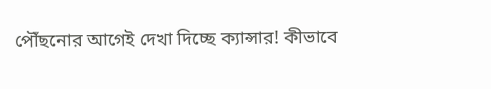পৌঁছনোর আগেই দেখা দিচ্ছে ক্যান্সার! কীভাবে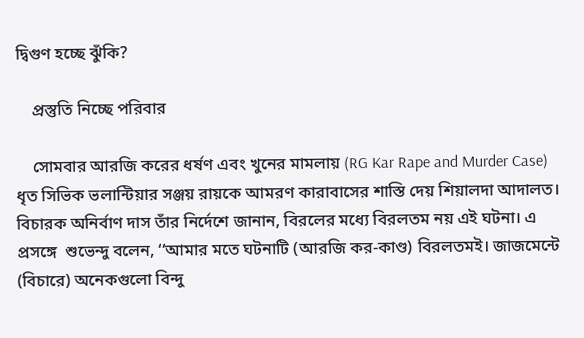দ্বিগুণ হচ্ছে ঝুঁকি?

    প্রস্তুতি নিচ্ছে পরিবার

    সোমবার আরজি করের ধর্ষণ এবং খুনের মামলায় (RG Kar Rape and Murder Case) ধৃত সিভিক ভলান্টিয়ার সঞ্জয় রায়কে আমরণ কারাবাসের শাস্তি দেয় শিয়ালদা আদালত। বিচারক অনির্বাণ দাস তাঁর নির্দেশে জানান, বিরলের মধ্যে বিরলতম নয় এই ঘটনা। এ প্রসঙ্গে  শুভেন্দু বলেন, ‘‘আমার মতে ঘটনাটি (আরজি কর-কাণ্ড) বিরলতমই। জাজমেন্টে (বিচারে) অনেকগুলো বিন্দু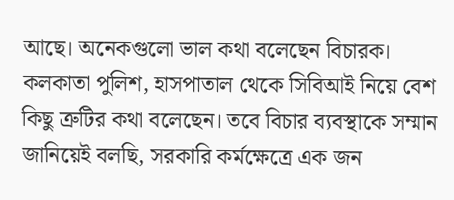আছে। অনেকগুলো ভাল কথা বলেছেন বিচারক। কলকাতা পুলিশ, হাসপাতাল থেকে সিবিআই নিয়ে বেশ কিছু ত্রুটির কথা বলেছেন। তবে বিচার ব্যবস্থাকে সম্মান জানিয়েই বলছি, সরকারি কর্মক্ষেত্রে এক জন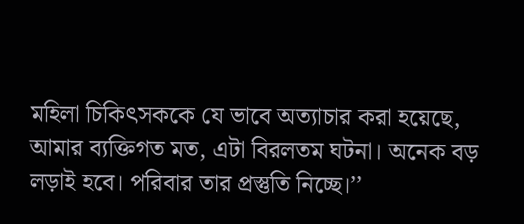মহিলা চিকিৎসককে যে ভাবে অত্যাচার করা হয়েছে, আমার ব্যক্তিগত মত, এটা বিরলতম ঘটনা। অনেক বড় লড়াই হবে। পরিবার তার প্রস্তুতি নিচ্ছে।’’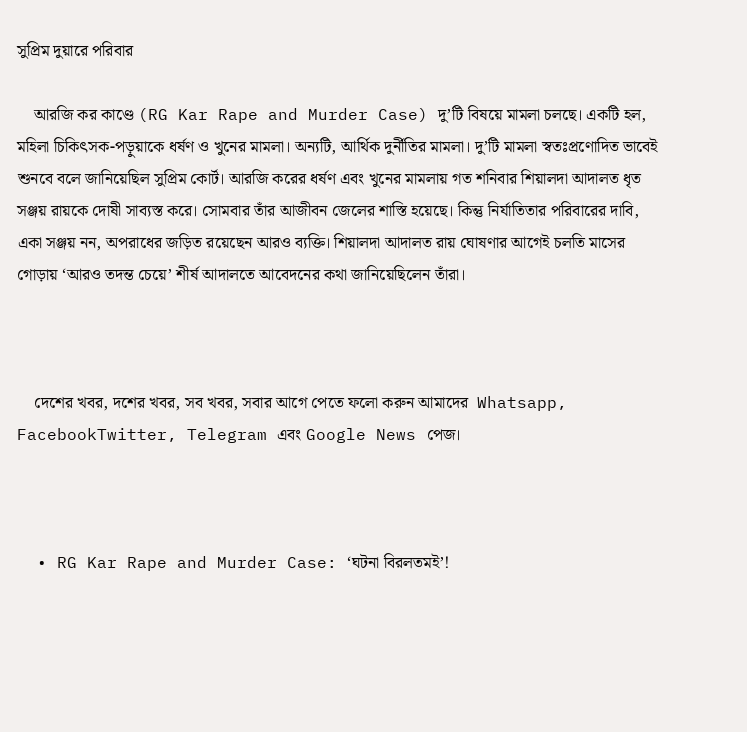সুপ্রিম দুয়ারে পরিবার

    আরজি কর কাণ্ডে (RG Kar Rape and Murder Case) দু’টি বিষয়ে মামলা চলছে। একটি হল, মহিলা চিকিৎসক-পড়ুয়াকে ধর্ষণ ও খুনের মামলা। অন্যটি, আর্থিক দুর্নীতির মামলা। দু’টি মামলা স্বতঃপ্রণোদিত ভাবেই শুনবে বলে জানিয়েছিল সুপ্রিম কোর্ট। আরজি করের ধর্ষণ এবং খুনের মামলায় গত শনিবার শিয়ালদা আদালত ধৃত সঞ্জয় রায়কে দোষী সাব্যস্ত করে। সোমবার তাঁর আজীবন জেলের শাস্তি হয়েছে। কিন্তু নির্যাতিতার পরিবারের দাবি, একা সঞ্জয় নন, অপরাধের জড়িত রয়েছেন আরও ব্যক্তি। শিয়ালদা আদালত রায় ঘোষণার আগেই চলতি মাসের গোড়ায় ‘আরও তদন্ত চেয়ে’ শীর্ষ আদালতে আবেদনের কথা জানিয়েছিলেন তাঁরা।



    দেশের খবর, দশের খবর, সব খবর, সবার আগে পেতে ফলো করুন আমাদের  Whatsapp, FacebookTwitter, Telegram এবং Google News পেজ।



  • RG Kar Rape and Murder Case: ‘ঘটনা বিরলতমই’!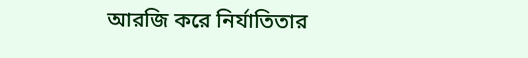আরজি করে নির্যাতিতার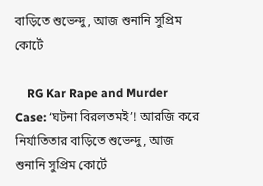বাড়িতে শুভেন্দু, আজ শুনানি সুপ্রিম কোর্টে

    RG Kar Rape and Murder Case: ‘ঘটনা বিরলতমই’! আরজি করে নির্যাতিতার বাড়িতে শুভেন্দু, আজ শুনানি সুপ্রিম কোর্টে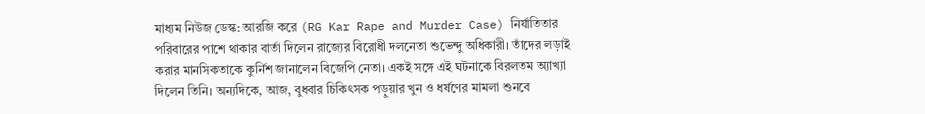মাধ্যম নিউজ ডেস্ক: আরজি করে (RG Kar Rape and Murder Case) নির্যাতিতার পরিবারের পাশে থাকার বার্তা দিলেন রাজ্যের বিরোধী দলনেতা শুভেন্দু অধিকারী। তাঁদের লড়াই করার মানসিকতাকে কুর্নিশ জানালেন বিজেপি নেতা। একই সঙ্গে এই ঘটনাকে বিরলতম অ্যাখ্যা দিলেন তিনি। অন্যদিকে, আজ, বুধবার চিকিৎসক পড়ুয়ার খুন ও ধর্ষণের মামলা শুনবে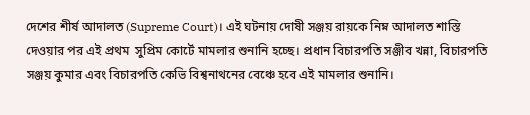দেশের শীর্ষ আদালত (Supreme Court)। এই ঘটনায় দোষী সঞ্জয় রায়কে নিম্ন আদালত শাস্তি দেওয়ার পর এই প্রথম  সুপ্রিম কোর্টে মামলার শুনানি হচ্ছে। প্রধান বিচারপতি সঞ্জীব খন্না, বিচারপতি সঞ্জয় কুমার এবং বিচারপতি কেভি বিশ্বনাথনের বেঞ্চে হবে এই মামলার শুনানি।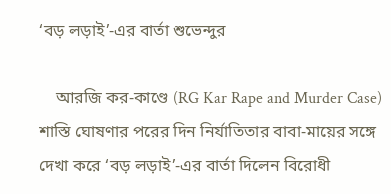‘বড় লড়াই’-এর বার্তা শুভেন্দুর

    আরজি কর-কাণ্ডে (RG Kar Rape and Murder Case) শাস্তি ঘোষণার পরের দিন নির্যাতিতার বাবা-মায়ের সঙ্গে দেখা করে ‘বড় লড়াই’-এর বার্তা দিলেন বিরোধী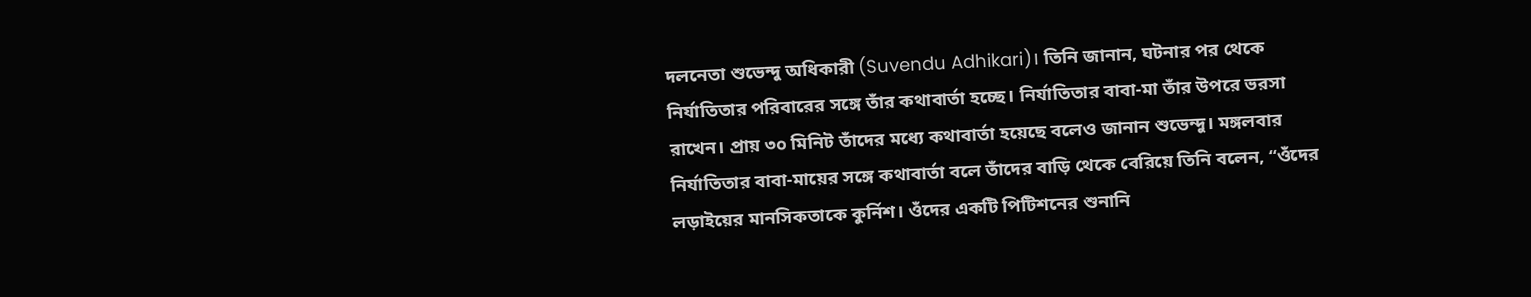দলনেতা শুভেন্দু অধিকারী (Suvendu Adhikari)। তিনি জানান, ঘটনার পর থেকে নির্যাতিতার পরিবারের সঙ্গে তাঁর কথাবার্তা হচ্ছে। নির্যাতিতার বাবা-মা তাঁর উপরে ভরসা রাখেন। প্রায় ৩০ মিনিট তাঁদের মধ্যে কথাবার্তা হয়েছে বলেও জানান শুভেন্দু। মঙ্গলবার নির্যাতিতার বাবা-মায়ের সঙ্গে কথাবার্তা বলে তাঁদের বাড়ি থেকে বেরিয়ে তিনি বলেন, ‘‘ওঁদের লড়াইয়ের মানসিকতাকে কুর্নিশ। ওঁদের একটি পিটিশনের শুনানি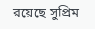রয়েছে সুপ্রিম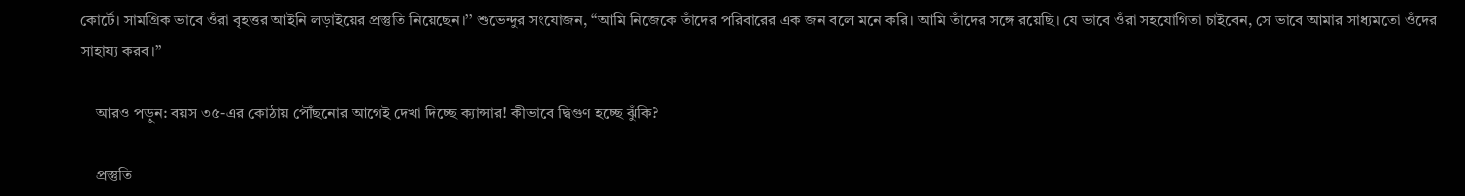কোর্টে। সামগ্রিক ভাবে ওঁরা বৃহত্তর আইনি লড়াইয়ের প্রস্তুতি নিয়েছেন।’’ শুভেন্দুর সংযোজন, ‘‘আমি নিজেকে তাঁদের পরিবারের এক জন বলে মনে করি। আমি তাঁদের সঙ্গে রয়েছি। যে ভাবে ওঁরা সহযোগিতা চাইবেন, সে ভাবে আমার সাধ্যমতো ওঁদের সাহায্য করব।’’

    আরও পড়ুন: বয়স ৩৫-এর কোঠায় পৌঁছনোর আগেই দেখা দিচ্ছে ক্যান্সার! কীভাবে দ্বিগুণ হচ্ছে ঝুঁকি?

    প্রস্তুতি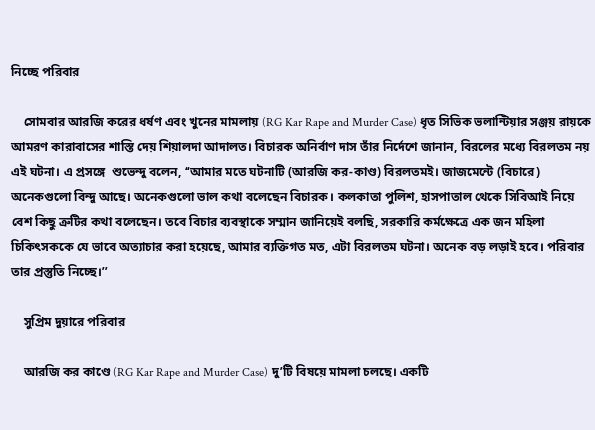নিচ্ছে পরিবার

    সোমবার আরজি করের ধর্ষণ এবং খুনের মামলায় (RG Kar Rape and Murder Case) ধৃত সিভিক ভলান্টিয়ার সঞ্জয় রায়কে আমরণ কারাবাসের শাস্তি দেয় শিয়ালদা আদালত। বিচারক অনির্বাণ দাস তাঁর নির্দেশে জানান, বিরলের মধ্যে বিরলতম নয় এই ঘটনা। এ প্রসঙ্গে  শুভেন্দু বলেন, ‘‘আমার মতে ঘটনাটি (আরজি কর-কাণ্ড) বিরলতমই। জাজমেন্টে (বিচারে) অনেকগুলো বিন্দু আছে। অনেকগুলো ভাল কথা বলেছেন বিচারক। কলকাতা পুলিশ, হাসপাতাল থেকে সিবিআই নিয়ে বেশ কিছু ত্রুটির কথা বলেছেন। তবে বিচার ব্যবস্থাকে সম্মান জানিয়েই বলছি, সরকারি কর্মক্ষেত্রে এক জন মহিলা চিকিৎসককে যে ভাবে অত্যাচার করা হয়েছে, আমার ব্যক্তিগত মত, এটা বিরলতম ঘটনা। অনেক বড় লড়াই হবে। পরিবার তার প্রস্তুতি নিচ্ছে।’’

    সুপ্রিম দুয়ারে পরিবার

    আরজি কর কাণ্ডে (RG Kar Rape and Murder Case) দু’টি বিষয়ে মামলা চলছে। একটি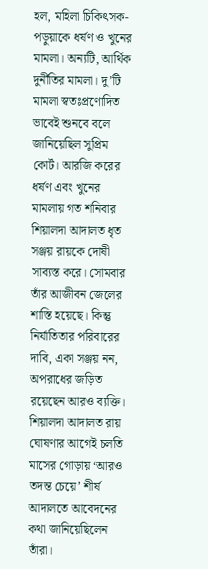হল, মহিলা চিকিৎসক-পড়ুয়াকে ধর্ষণ ও খুনের মামলা। অন্যটি, আর্থিক দুর্নীতির মামলা। দু’টি মামলা স্বতঃপ্রণোদিত ভাবেই শুনবে বলে জানিয়েছিল সুপ্রিম কোর্ট। আরজি করের ধর্ষণ এবং খুনের মামলায় গত শনিবার শিয়ালদা আদালত ধৃত সঞ্জয় রায়কে দোষী সাব্যস্ত করে। সোমবার তাঁর আজীবন জেলের শাস্তি হয়েছে। কিন্তু নির্যাতিতার পরিবারের দাবি, একা সঞ্জয় নন, অপরাধের জড়িত রয়েছেন আরও ব্যক্তি। শিয়ালদা আদালত রায় ঘোষণার আগেই চলতি মাসের গোড়ায় ‘আরও তদন্ত চেয়ে’ শীর্ষ আদালতে আবেদনের কথা জানিয়েছিলেন তাঁরা।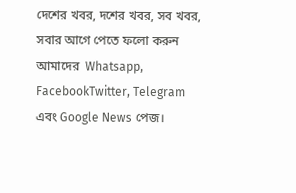দেশের খবর, দশের খবর, সব খবর, সবার আগে পেতে ফলো করুন আমাদের  Whatsapp, FacebookTwitter, Telegram এবং Google News পেজ।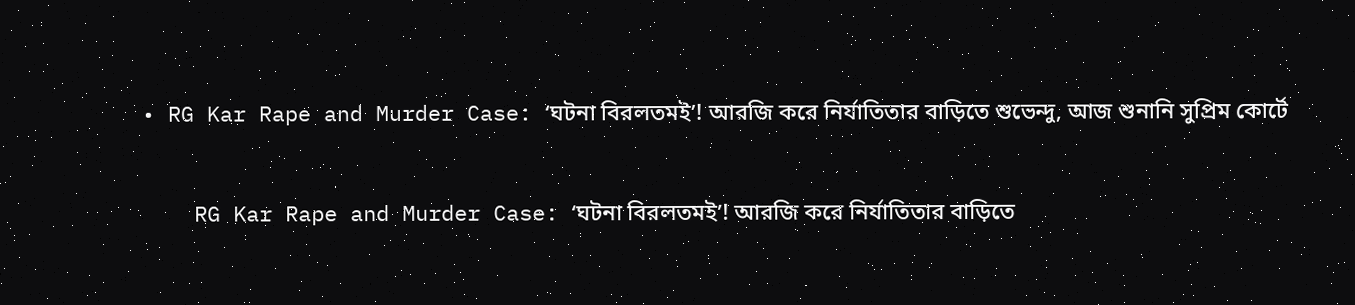• RG Kar Rape and Murder Case: ‘ঘটনা বিরলতমই’! আরজি করে নির্যাতিতার বাড়িতে শুভেন্দু, আজ শুনানি সুপ্রিম কোর্টে

    RG Kar Rape and Murder Case: ‘ঘটনা বিরলতমই’! আরজি করে নির্যাতিতার বাড়িতে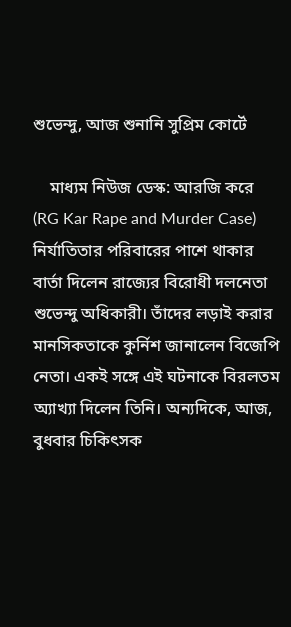শুভেন্দু, আজ শুনানি সুপ্রিম কোর্টে

    মাধ্যম নিউজ ডেস্ক: আরজি করে (RG Kar Rape and Murder Case) নির্যাতিতার পরিবারের পাশে থাকার বার্তা দিলেন রাজ্যের বিরোধী দলনেতা শুভেন্দু অধিকারী। তাঁদের লড়াই করার মানসিকতাকে কুর্নিশ জানালেন বিজেপি নেতা। একই সঙ্গে এই ঘটনাকে বিরলতম অ্যাখ্যা দিলেন তিনি। অন্যদিকে, আজ, বুধবার চিকিৎসক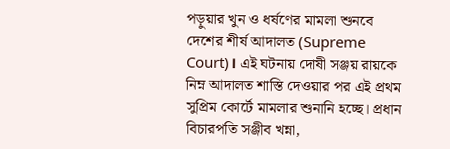পড়ুয়ার খুন ও ধর্ষণের মামলা শুনবে দেশের শীর্ষ আদালত (Supreme Court)। এই ঘটনায় দোষী সঞ্জয় রায়কে নিম্ন আদালত শাস্তি দেওয়ার পর এই প্রথম  সুপ্রিম কোর্টে মামলার শুনানি হচ্ছে। প্রধান বিচারপতি সঞ্জীব খন্না,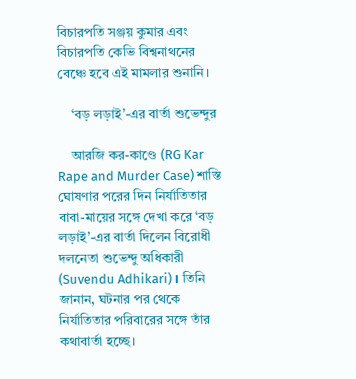বিচারপতি সঞ্জয় কুমার এবং বিচারপতি কেভি বিশ্বনাথনের বেঞ্চে হবে এই মামলার শুনানি।

    ‘বড় লড়াই’-এর বার্তা শুভেন্দুর

    আরজি কর-কাণ্ডে (RG Kar Rape and Murder Case) শাস্তি ঘোষণার পরের দিন নির্যাতিতার বাবা-মায়ের সঙ্গে দেখা করে ‘বড় লড়াই’-এর বার্তা দিলেন বিরোধী দলনেতা শুভেন্দু অধিকারী (Suvendu Adhikari)। তিনি জানান, ঘটনার পর থেকে নির্যাতিতার পরিবারের সঙ্গে তাঁর কথাবার্তা হচ্ছে।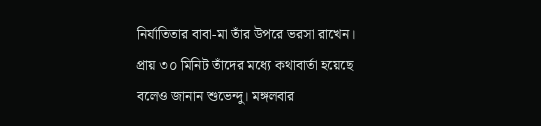নির্যাতিতার বাবা-মা তাঁর উপরে ভরসা রাখেন। প্রায় ৩০ মিনিট তাঁদের মধ্যে কথাবার্তা হয়েছে বলেও জানান শুভেন্দু। মঙ্গলবার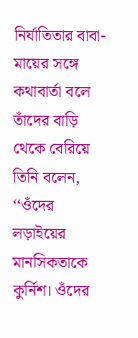নির্যাতিতার বাবা-মায়ের সঙ্গে কথাবার্তা বলে তাঁদের বাড়ি থেকে বেরিয়ে তিনি বলেন, ‘‘ওঁদের লড়াইয়ের মানসিকতাকে কুর্নিশ। ওঁদের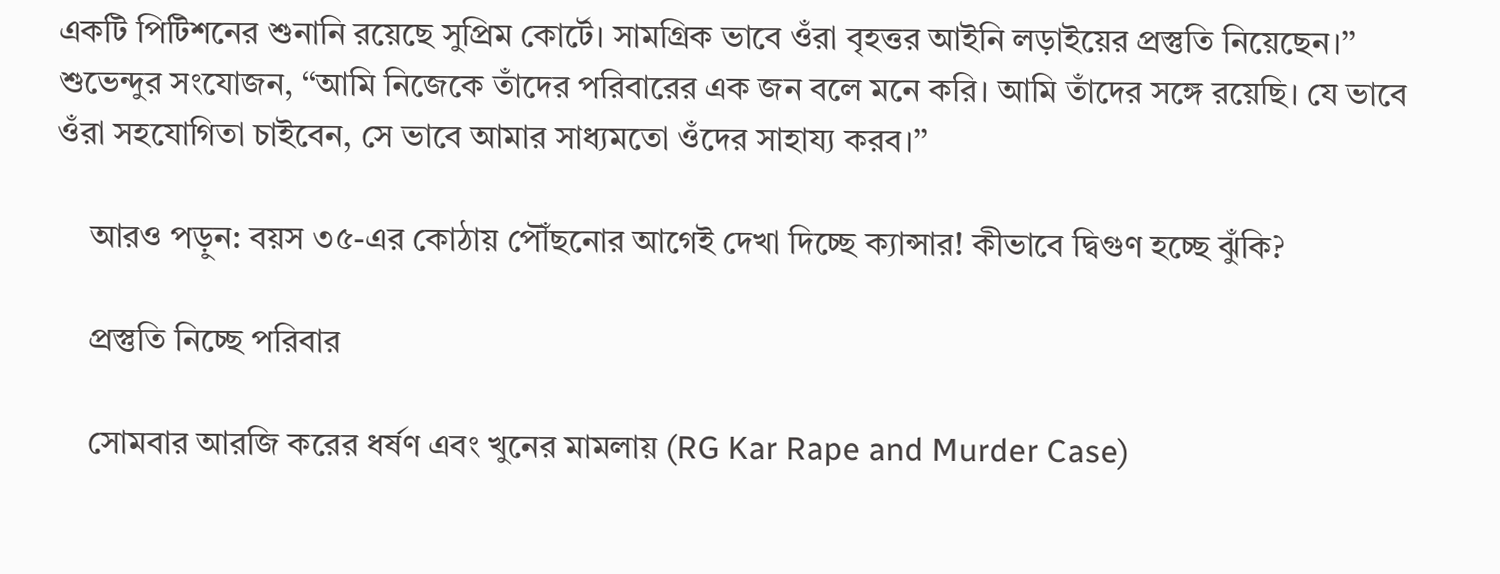একটি পিটিশনের শুনানি রয়েছে সুপ্রিম কোর্টে। সামগ্রিক ভাবে ওঁরা বৃহত্তর আইনি লড়াইয়ের প্রস্তুতি নিয়েছেন।’’ শুভেন্দুর সংযোজন, ‘‘আমি নিজেকে তাঁদের পরিবারের এক জন বলে মনে করি। আমি তাঁদের সঙ্গে রয়েছি। যে ভাবে ওঁরা সহযোগিতা চাইবেন, সে ভাবে আমার সাধ্যমতো ওঁদের সাহায্য করব।’’

    আরও পড়ুন: বয়স ৩৫-এর কোঠায় পৌঁছনোর আগেই দেখা দিচ্ছে ক্যান্সার! কীভাবে দ্বিগুণ হচ্ছে ঝুঁকি?

    প্রস্তুতি নিচ্ছে পরিবার

    সোমবার আরজি করের ধর্ষণ এবং খুনের মামলায় (RG Kar Rape and Murder Case)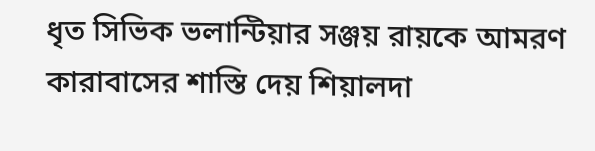ধৃত সিভিক ভলান্টিয়ার সঞ্জয় রায়কে আমরণ কারাবাসের শাস্তি দেয় শিয়ালদা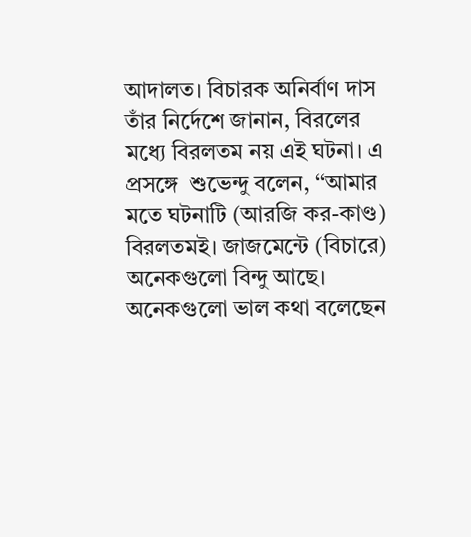আদালত। বিচারক অনির্বাণ দাস তাঁর নির্দেশে জানান, বিরলের মধ্যে বিরলতম নয় এই ঘটনা। এ প্রসঙ্গে  শুভেন্দু বলেন, ‘‘আমার মতে ঘটনাটি (আরজি কর-কাণ্ড) বিরলতমই। জাজমেন্টে (বিচারে) অনেকগুলো বিন্দু আছে। অনেকগুলো ভাল কথা বলেছেন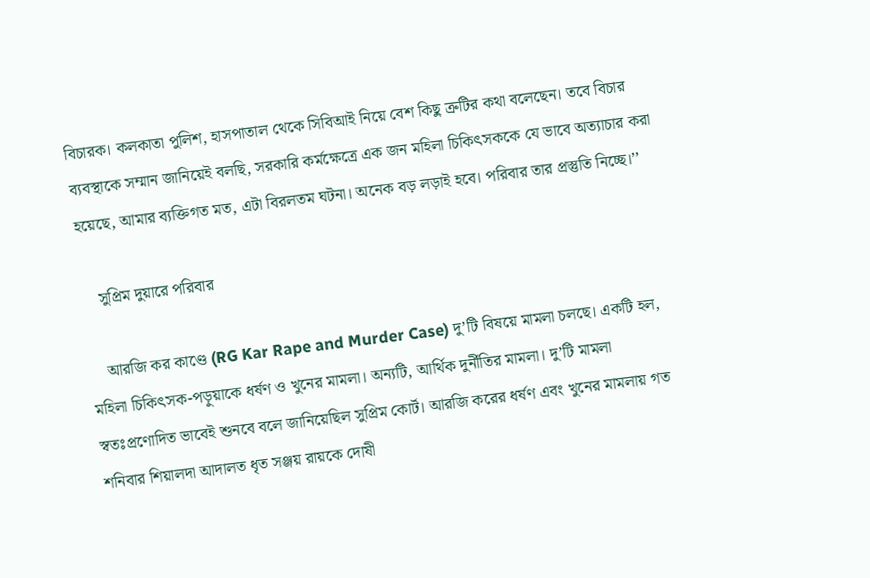বিচারক। কলকাতা পুলিশ, হাসপাতাল থেকে সিবিআই নিয়ে বেশ কিছু ত্রুটির কথা বলেছেন। তবে বিচার ব্যবস্থাকে সম্মান জানিয়েই বলছি, সরকারি কর্মক্ষেত্রে এক জন মহিলা চিকিৎসককে যে ভাবে অত্যাচার করা হয়েছে, আমার ব্যক্তিগত মত, এটা বিরলতম ঘটনা। অনেক বড় লড়াই হবে। পরিবার তার প্রস্তুতি নিচ্ছে।’’

    সুপ্রিম দুয়ারে পরিবার

    আরজি কর কাণ্ডে (RG Kar Rape and Murder Case) দু’টি বিষয়ে মামলা চলছে। একটি হল, মহিলা চিকিৎসক-পড়ুয়াকে ধর্ষণ ও খুনের মামলা। অন্যটি, আর্থিক দুর্নীতির মামলা। দু’টি মামলা স্বতঃপ্রণোদিত ভাবেই শুনবে বলে জানিয়েছিল সুপ্রিম কোর্ট। আরজি করের ধর্ষণ এবং খুনের মামলায় গত শনিবার শিয়ালদা আদালত ধৃত সঞ্জয় রায়কে দোষী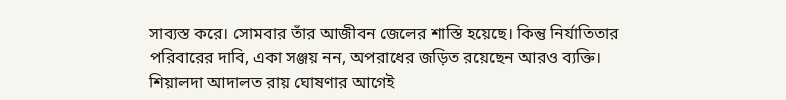সাব্যস্ত করে। সোমবার তাঁর আজীবন জেলের শাস্তি হয়েছে। কিন্তু নির্যাতিতার পরিবারের দাবি, একা সঞ্জয় নন, অপরাধের জড়িত রয়েছেন আরও ব্যক্তি। শিয়ালদা আদালত রায় ঘোষণার আগেই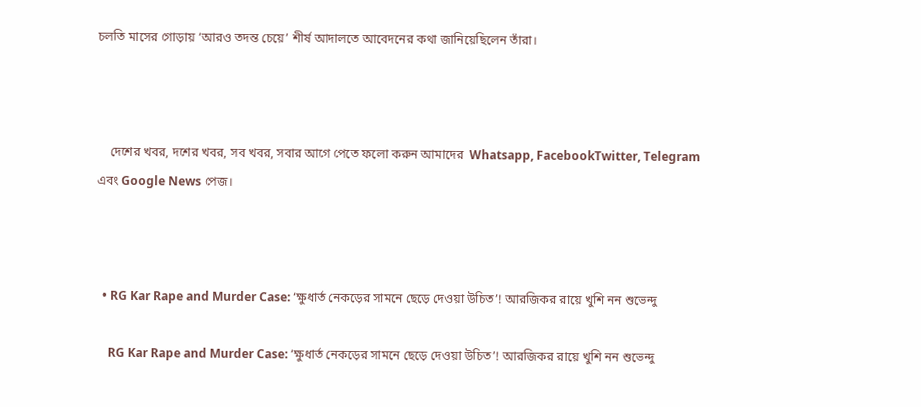চলতি মাসের গোড়ায় ‘আরও তদন্ত চেয়ে’ শীর্ষ আদালতে আবেদনের কথা জানিয়েছিলেন তাঁরা।



    দেশের খবর, দশের খবর, সব খবর, সবার আগে পেতে ফলো করুন আমাদের  Whatsapp, FacebookTwitter, Telegram এবং Google News পেজ।



  • RG Kar Rape and Murder Case: ‘ক্ষুধার্ত নেকড়ের সামনে ছেড়ে দেওয়া উচিত’! আরজিকর রায়ে খুশি নন শুভেন্দু

    RG Kar Rape and Murder Case: ‘ক্ষুধার্ত নেকড়ের সামনে ছেড়ে দেওয়া উচিত’! আরজিকর রায়ে খুশি নন শুভেন্দু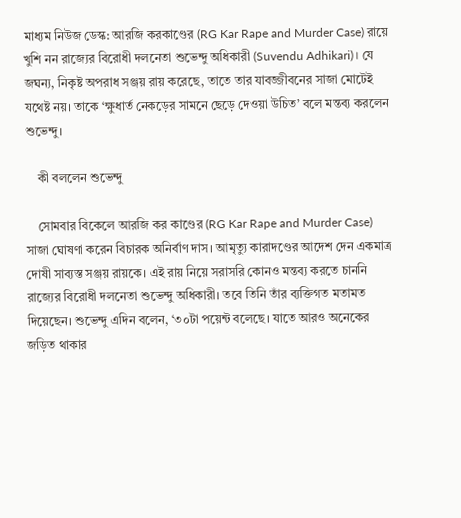মাধ্যম নিউজ ডেস্ক: আরজি করকাণ্ডের (RG Kar Rape and Murder Case) রায়ে খুশি নন রাজ্যের বিরোধী দলনেতা শুভেন্দু অধিকারী (Suvendu Adhikari)। যে জঘন্য, নিকৃষ্ট অপরাধ সঞ্জয় রায় করেছে, তাতে তার যাবজ্জীবনের সাজা মোটেই যথেষ্ট নয়। তাকে ‘ক্ষুধার্ত নেকড়ের সামনে ছেড়ে দেওয়া উচিত’ বলে মন্তব্য করলেন শুভেন্দু।

    কী বললেন শুভেন্দু

    সোমবার বিকেলে আরজি কর কাণ্ডের (RG Kar Rape and Murder Case) সাজা ঘোষণা করেন বিচারক অনির্বাণ দাস। আমৃত্যু কারাদণ্ডের আদেশ দেন একমাত্র দোষী সাব্যস্ত সঞ্জয় রায়কে। এই রায় নিয়ে সরাসরি কোনও মন্তব্য করতে চাননি রাজ্যের বিরোধী দলনেতা শুভেন্দু অধিকারী। তবে তিনি তাঁর ব্যক্তিগত মতামত দিয়েছেন। শুভেন্দু এদিন বলেন, ‘৩০টা পয়েন্ট বলেছে। যাতে আরও অনেকের জড়িত থাকার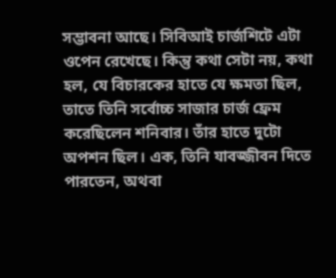সম্ভাবনা আছে। সিবিআই চার্জশিটে এটা ওপেন রেখেছে। কিন্তু কথা সেটা নয়, কথা হল, যে বিচারকের হাতে যে ক্ষমতা ছিল, তাতে তিনি সর্বোচ্চ সাজার চার্জ ফ্রেম করেছিলেন শনিবার। তাঁর হাতে দুটো অপশন ছিল। এক, তিনি যাবজ্জীবন দিতে পারতেন, অথবা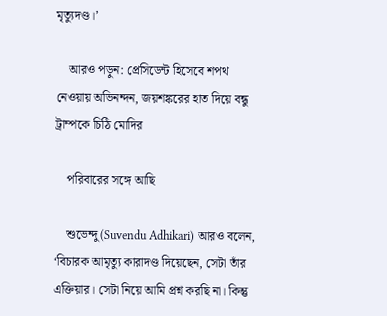মৃত্যুদণ্ড।’

    আরও পড়ুন: প্রেসিডেন্ট হিসেবে শপথ নেওয়ায় অভিনন্দন, জয়শঙ্করের হাত দিয়ে বন্ধু ট্রাম্পকে চিঠি মোদির

    পরিবারের সঙ্গে আছি

    শুভেন্দু (Suvendu Adhikari) আরও বলেন, ‘বিচারক আমৃত্যু কারাদণ্ড দিয়েছেন, সেটা তাঁর এক্তিয়ার। সেটা নিয়ে আমি প্রশ্ন করছি না। কিন্তু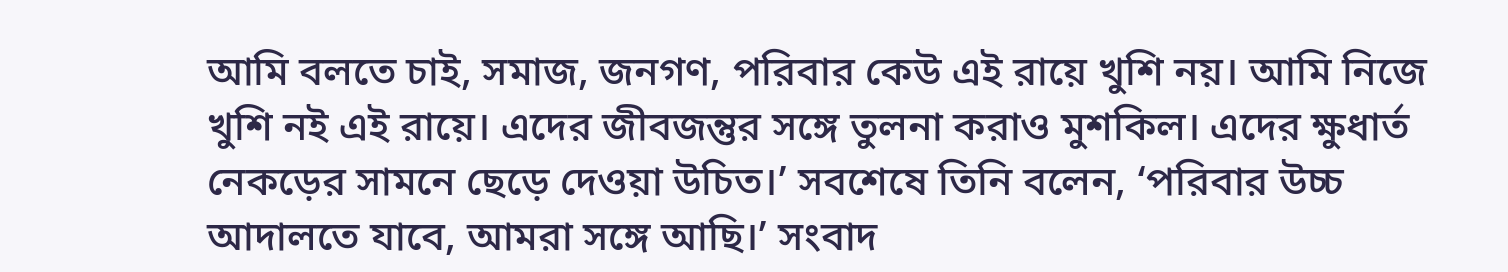আমি বলতে চাই, সমাজ, জনগণ, পরিবার কেউ এই রায়ে খুশি নয়। আমি নিজে খুশি নই এই রায়ে। এদের জীবজন্তুর সঙ্গে তুলনা করাও মুশকিল। এদের ক্ষুধার্ত নেকড়ের সামনে ছেড়ে দেওয়া উচিত।’ সবশেষে তিনি বলেন, ‘পরিবার উচ্চ আদালতে যাবে, আমরা সঙ্গে আছি।’ সংবাদ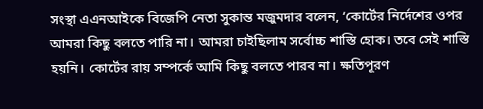সংস্থা এএনআইকে বিজেপি নেতা সুকান্ত মজুমদার বলেন, ‘কোর্টের নির্দেশের ওপর আমরা কিছু বলতে পারি না। আমরা চাইছিলাম সর্বোচ্চ শাস্তি হোক। তবে সেই শাস্তি হয়নি। কোর্টের রায় সম্পর্কে আমি কিছু বলতে পারব না। ক্ষতিপূরণ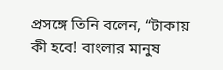প্রসঙ্গে তিনি বলেন, “টাকায় কী হবে! বাংলার মানুষ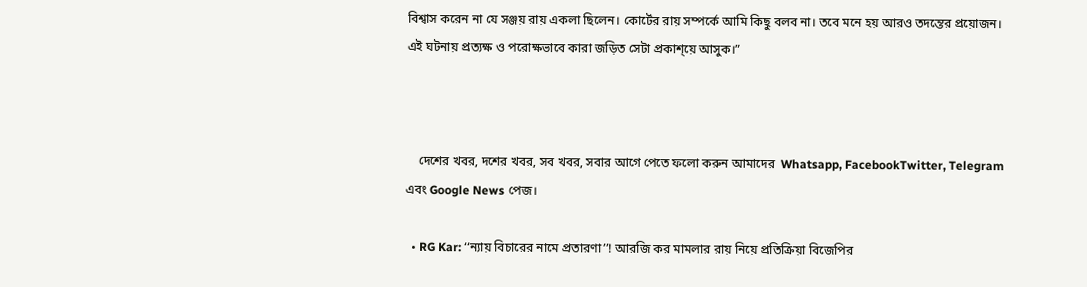বিশ্বাস করেন না যে সঞ্জয় রায় একলা ছিলেন। কোর্টের রায় সম্পর্কে আমি কিছু বলব না। তবে মনে হয় আরও তদন্তের প্রয়োজন। এই ঘটনায় প্রত্যক্ষ ও পরোক্ষভাবে কারা জড়িত সেটা প্রকাশ্য়ে আসুক।”



    দেশের খবর, দশের খবর, সব খবর, সবার আগে পেতে ফলো করুন আমাদের  Whatsapp, FacebookTwitter, Telegram এবং Google News পেজ।

  • RG Kar: ‘‘ন্যায় বিচারের নামে প্রতারণা’’! আরজি কর মামলার রায় নিয়ে প্রতিক্রিয়া বিজেপির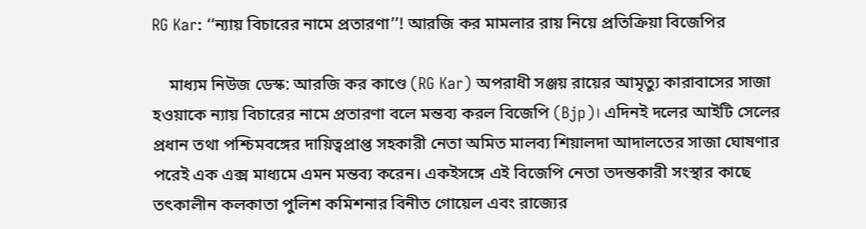RG Kar: ‘‘ন্যায় বিচারের নামে প্রতারণা’’! আরজি কর মামলার রায় নিয়ে প্রতিক্রিয়া বিজেপির

    মাধ্যম নিউজ ডেস্ক: আরজি কর কাণ্ডে (RG Kar) অপরাধী সঞ্জয় রায়ের আমৃত্যু কারাবাসের সাজা হওয়াকে ন্যায় বিচারের নামে প্রতারণা বলে মন্তব্য করল বিজেপি (Bjp)। এদিনই দলের আইটি সেলের প্রধান তথা পশ্চিমবঙ্গের দায়িত্বপ্রাপ্ত সহকারী নেতা অমিত মালব্য শিয়ালদা আদালতের সাজা ঘোষণার পরেই এক এক্স মাধ্যমে এমন মন্তব্য করেন। একইসঙ্গে এই বিজেপি নেতা তদন্তকারী সংস্থার কাছে তৎকালীন কলকাতা পুলিশ কমিশনার বিনীত গোয়েল এবং রাজ্যের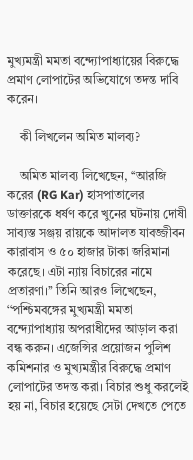মুখ্যমন্ত্রী মমতা বন্দ্যোপাধ্যায়ের বিরুদ্ধে প্রমাণ লোপাটের অভিযোগে তদন্ত দাবি করেন।

    কী লিখলেন অমিত মালব্য?

    অমিত মালব্য লিখেছেন, ‘‘আরজি করের (RG Kar) হাসপাতালের ডাক্তারকে ধর্ষণ করে খুনের ঘটনায় দোষী সাব্যস্ত সঞ্জয় রায়কে আদালত যাবজ্জীবন কারাবাস ও ৫০ হাজার টাকা জরিমানা করেছে। এটা ন্যায় বিচারের নামে প্রতারণা।’’ তিনি আরও লিখেছেন, ‘‘পশ্চিমবঙ্গের মুখ্যমন্ত্রী মমতা বন্দ্যোপাধ্যায় অপরাধীদের আড়াল করা বন্ধ করুন। এজেন্সির প্রয়োজন পুলিশ কমিশনার ও মুখ্যমন্ত্রীর বিরুদ্ধে প্রমাণ লোপাটের তদন্ত করা। বিচার শুধু করলেই হয় না, বিচার হয়েছে সেটা দেখতে পেতে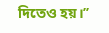দিতেও হয়।’’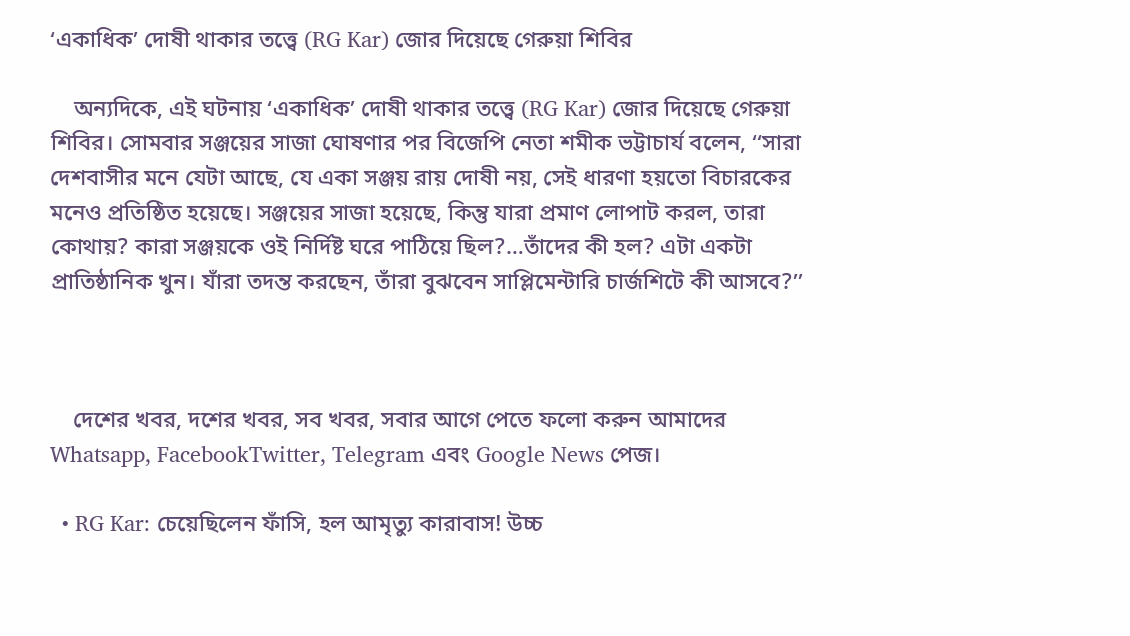‘একাধিক’ দোষী থাকার তত্ত্বে (RG Kar) জোর দিয়েছে গেরুয়া শিবির

    অন্যদিকে, এই ঘটনায় ‘একাধিক’ দোষী থাকার তত্ত্বে (RG Kar) জোর দিয়েছে গেরুয়া শিবির। সোমবার সঞ্জয়ের সাজা ঘোষণার পর বিজেপি নেতা শমীক ভট্টাচার্য বলেন, ‘‘সারা দেশবাসীর মনে যেটা আছে, যে একা সঞ্জয় রায় দোষী নয়, সেই ধারণা হয়তো বিচারকের মনেও প্রতিষ্ঠিত হয়েছে। সঞ্জয়ের সাজা হয়েছে, কিন্তু যারা প্রমাণ লোপাট করল, তারা কোথায়? কারা সঞ্জয়কে ওই নির্দিষ্ট ঘরে পাঠিয়ে ছিল?…তাঁদের কী হল? এটা একটা প্রাতিষ্ঠানিক খুন। যাঁরা তদন্ত করছেন, তাঁরা বুঝবেন সাপ্লিমেন্টারি চার্জশিটে কী আসবে?’’



    দেশের খবর, দশের খবর, সব খবর, সবার আগে পেতে ফলো করুন আমাদের  Whatsapp, FacebookTwitter, Telegram এবং Google News পেজ।

  • RG Kar: চেয়েছিলেন ফাঁসি, হল আমৃত্যু কারাবাস! উচ্চ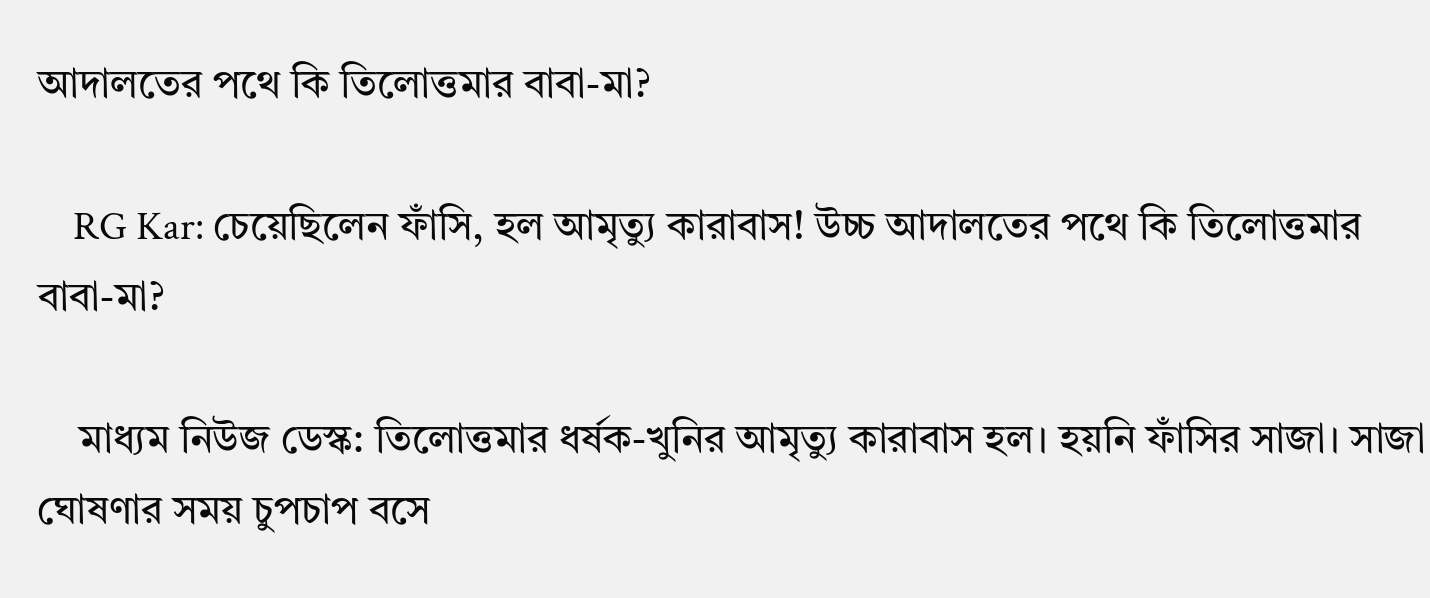আদালতের পথে কি তিলোত্তমার বাবা-মা?

    RG Kar: চেয়েছিলেন ফাঁসি, হল আমৃত্যু কারাবাস! উচ্চ আদালতের পথে কি তিলোত্তমার বাবা-মা?

    মাধ্যম নিউজ ডেস্ক: তিলোত্তমার ধর্ষক-খুনির আমৃত্যু কারাবাস হল। হয়নি ফাঁসির সাজা। সাজা ঘোষণার সময় চুপচাপ বসে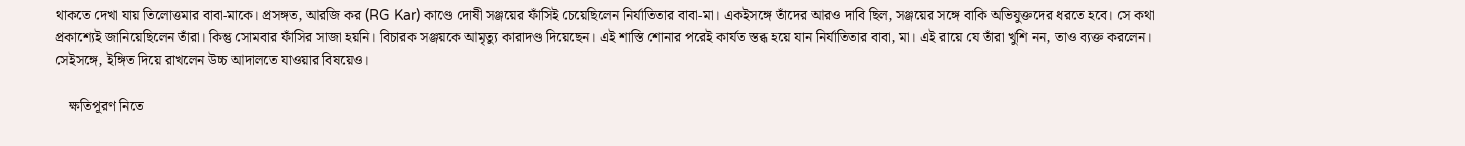থাকতে দেখা যায় তিলোত্তমার বাবা-মাকে। প্রসঙ্গত, আরজি কর (RG Kar) কাণ্ডে দোষী সঞ্জয়ের ফাঁসিই চেয়েছিলেন নির্যাতিতার বাবা-মা। একইসঙ্গে তাঁদের আরও দাবি ছিল, সঞ্জয়ের সঙ্গে বাকি অভিযুক্তদের ধরতে হবে। সে কথা প্রকাশ্যেই জানিয়েছিলেন তাঁরা। কিন্তু সোমবার ফাঁসির সাজা হয়নি। বিচারক সঞ্জয়কে আমৃত্যু কারাদণ্ড দিয়েছেন। এই শাস্তি শোনার পরেই কার্যত স্তব্ধ হয়ে যান নির্যাতিতার বাবা, মা। এই রায়ে যে তাঁরা খুশি নন, তাও ব্যক্ত করলেন। সেইসঙ্গে, ইঙ্গিত দিয়ে রাখলেন উচ্চ আদালতে যাওয়ার বিষয়েও।

    ক্ষতিপূরণ নিতে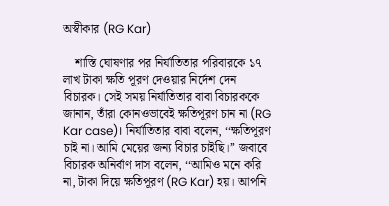অস্বীকার (RG Kar)

    শাস্তি ঘোষণার পর নির্যাতিতার পরিবারকে ১৭ লাখ টাকা ক্ষতি পূরণ দেওয়ার নির্দেশ দেন বিচারক। সেই সময় নির্যাতিতার বাবা বিচারককে জানান, তাঁরা কোনওভাবেই ক্ষতিপূরণ চান না (RG Kar case)। নির্যাতিতার বাবা বলেন, ‘‘ক্ষতিপূরণ চাই না। আমি মেয়ের জন্য বিচার চাইছি।’’ জবাবে বিচারক অনির্বাণ দাস বলেন, ‘‘আমিও মনে করি না, টাকা দিয়ে ক্ষতিপূরণ (RG Kar) হয়। আপনি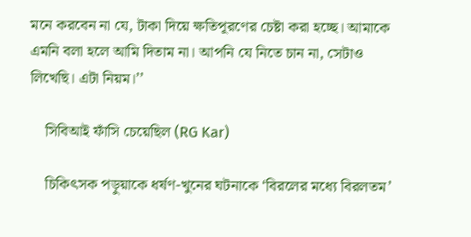মনে করবেন না যে, টাকা দিয়ে ক্ষতিপূরণের চেষ্টা করা হচ্ছে। আমাকে এমনি বলা হলে আমি দিতাম না। আপনি যে নিতে চান না, সেটাও লিখেছি। এটা নিয়ম।’’

    সিবিআই ফাঁসি চেয়েছিল (RG Kar)

    চিকিৎসক পড়ুয়াকে ধর্ষণ-খুনের ঘটনাকে ‘বিরলের মধ্যে বিরলতম’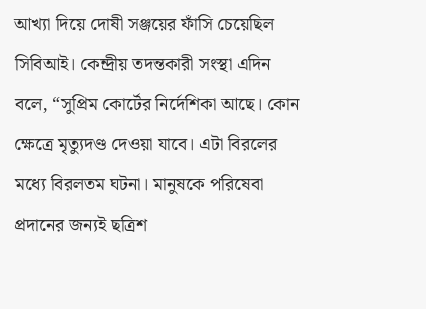আখ্যা দিয়ে দোষী সঞ্জয়ের ফাঁসি চেয়েছিল সিবিআই। কেন্দ্রীয় তদন্তকারী সংস্থা এদিন বলে, “সুপ্রিম কোর্টের নির্দেশিকা আছে। কোন ক্ষেত্রে মৃত্যুদণ্ড দেওয়া যাবে। এটা বিরলের মধ্যে বিরলতম ঘটনা। মানুষকে পরিষেবা প্রদানের জন্যই ছত্রিশ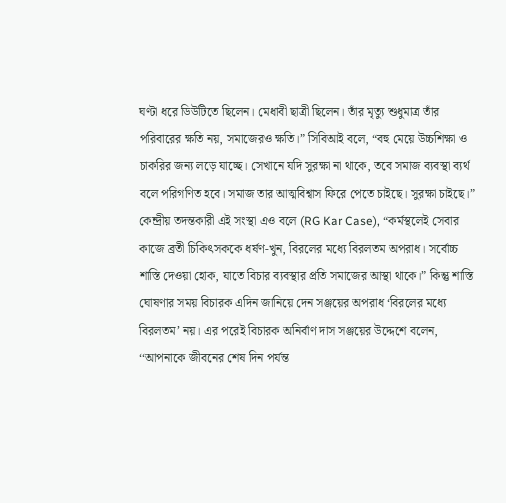ঘণ্টা ধরে ডিউটিতে ছিলেন। মেধাবী ছাত্রী ছিলেন। তাঁর মৃত্যু শুধুমাত্র তাঁর পরিবারের ক্ষতি নয়, সমাজেরও ক্ষতি।” সিবিআই বলে, “বহু মেয়ে উচ্চশিক্ষা ও চাকরির জন্য লড়ে যাচ্ছে। সেখানে যদি সুরক্ষা না থাকে, তবে সমাজ ব্যবস্থা ব্যর্থ বলে পরিগণিত হবে। সমাজ তার আত্মবিশ্বাস ফিরে পেতে চাইছে। সুরক্ষা চাইছে।” কেন্দ্রীয় তদন্তকারী এই সংস্থা এও বলে (RG Kar Case), “কর্মস্থলেই সেবার কাজে ব্রতী চিকিৎসককে ধর্ষণ-খুন, বিরলের মধ্যে বিরলতম অপরাধ। সর্বোচ্চ শাস্তি দেওয়া হোক, যাতে বিচার ব্যবস্থার প্রতি সমাজের আস্থা থাকে।” কিন্তু শাস্তি ঘোষণার সময় বিচারক এদিন জানিয়ে দেন সঞ্জয়ের অপরাধ ‘বিরলের মধ্যে বিরলতম’ নয়। এর পরেই বিচারক অনির্বাণ দাস সঞ্জয়ের উদ্দেশে বলেন, ‘‘আপনাকে জীবনের শেষ দিন পর্যন্ত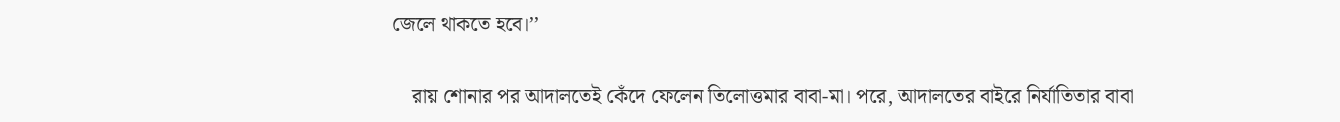জেলে থাকতে হবে।’’

    রায় শোনার পর আদালতেই কেঁদে ফেলেন তিলোত্তমার বাবা-মা। পরে, আদালতের বাইরে নির্যাতিতার বাবা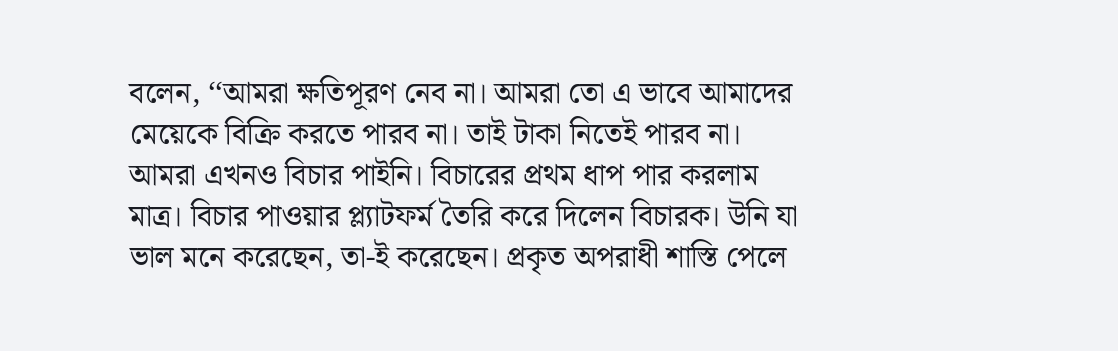বলেন, ‘‘আমরা ক্ষতিপূরণ নেব না। আমরা তো এ ভাবে আমাদের মেয়েকে বিক্রি করতে পারব না। তাই টাকা নিতেই পারব না। আমরা এখনও বিচার পাইনি। বিচারের প্রথম ধাপ পার করলাম মাত্র। বিচার পাওয়ার প্ল্যাটফর্ম তৈরি করে দিলেন বিচারক। উনি যা ভাল মনে করেছেন, তা-ই করেছেন। প্রকৃত অপরাধী শাস্তি পেলে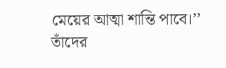মেয়ের আত্মা শান্তি পাবে।’’ তাঁদের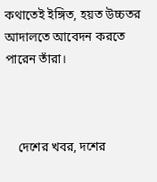কথাতেই ইঙ্গিত, হয়ত উচ্চতর আদালতে আবেদন করতে পারেন তাঁরা।



    দেশের খবর, দশের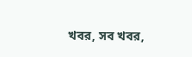খবর, সব খবর,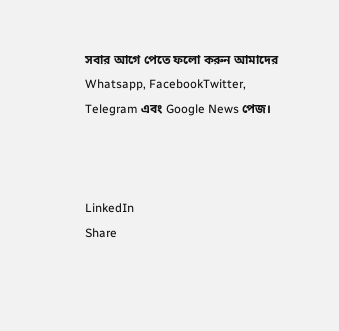সবার আগে পেতে ফলো করুন আমাদের  Whatsapp, FacebookTwitter, Telegram এবং Google News পেজ।



LinkedIn
Share